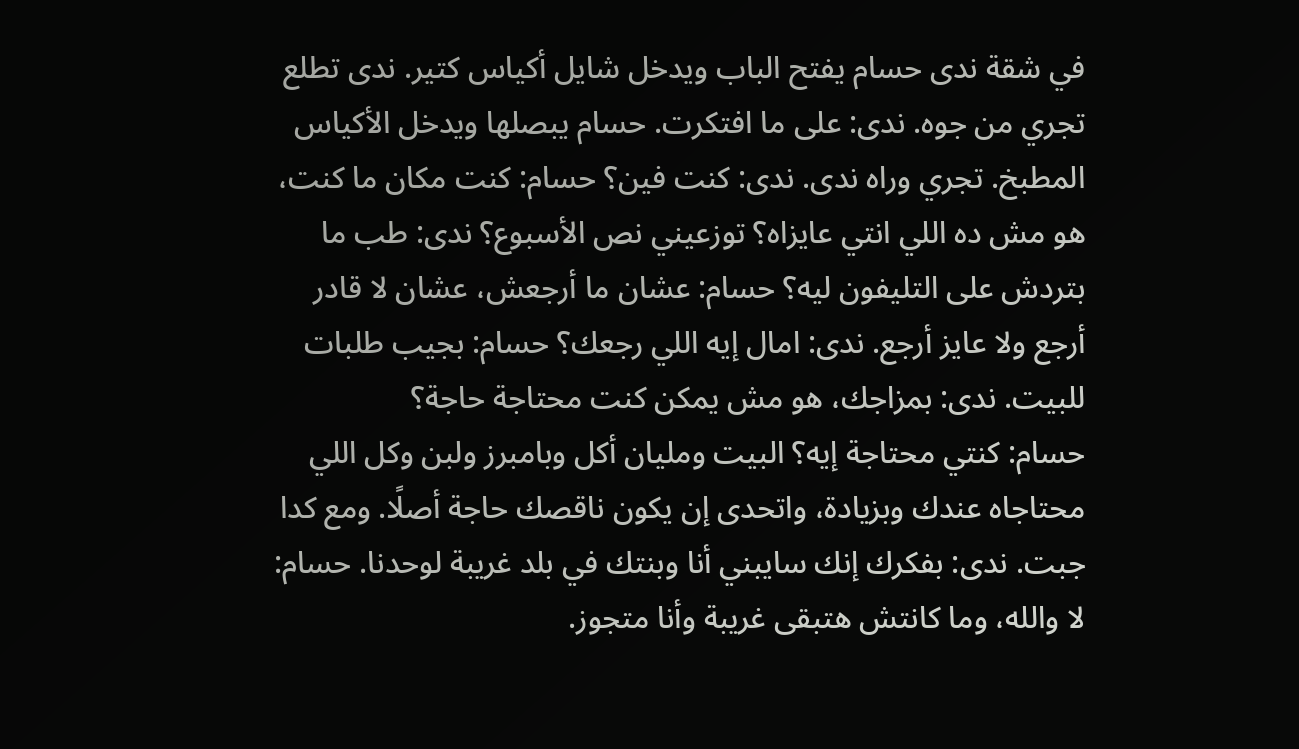في شقة ندى حسام يفتح الباب ويدخل شايل أكياس كتير. ندى تطلع تجري من جوه. ندى: على ما افتكرت. حسام يبصلها ويدخل الأكياس المطبخ. تجري وراه ندى. ندى: كنت فين؟ حسام: كنت مكان ما كنت، هو مش ده اللي انتي عايزاه؟ توزعيني نص الأسبوع؟ ندى: طب ما بتردش على التليفون ليه؟ حسام: عشان ما أرجعش، عشان لا قادر أرجع ولا عايز أرجع. ندى: امال إيه اللي رجعك؟ حسام: بجيب طلبات للبيت. ندى: بمزاجك، هو مش يمكن كنت محتاجة حاجة؟
حسام: كنتي محتاجة إيه؟ البيت ومليان أكل وبامبرز ولبن وكل اللي محتاجاه عندك وبزيادة، واتحدى إن يكون ناقصك حاجة أصلًا. ومع كدا جبت. ندى: بفكرك إنك سايبني أنا وبنتك في بلد غريبة لوحدنا. حسام: لا والله، وما كانتش هتبقى غريبة وأنا متجوز.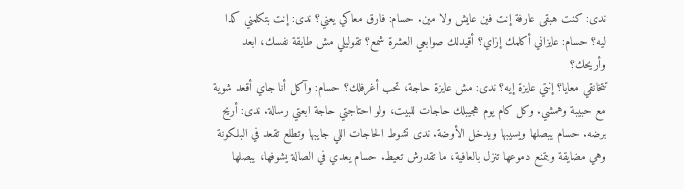ندى: كنت هبقى عارفة إنت فين عايش ولا مين. حسام: فارق معاكي يعني؟ ندى: إنت بتكلمني كدا ليه؟ حسام: عايزاني أكلمك إزاي؟ أقيدلك صوابعي العشرة شمع؟ تقوليلي مش طايقة نفسك، ابعد وأريحك؟
تتخانقي معايا؟ إنتي عايزة إيه؟ ندى: مش عايزة حاجة، تحب أغرفلك؟ حسام: وآكل أنا جاي أقعد شوية مع حبيبة وهمشي. وكل كام يوم هجيبلك حاجات للبيت، ولو احتاجتي حاجة ابعتي رسالة. ندى: أريح برضه. حسام يبصلها ويسيبها ويدخل الأوضة. ندى تشوط الحاجات اللي جايبها وتطلع تقعد في البلكونة وهي مضايقة وبتمنع دموعها تنزل بالعافية، ما تقدرش تعيط. حسام يعدي في الصالة يشوفها، يبصلها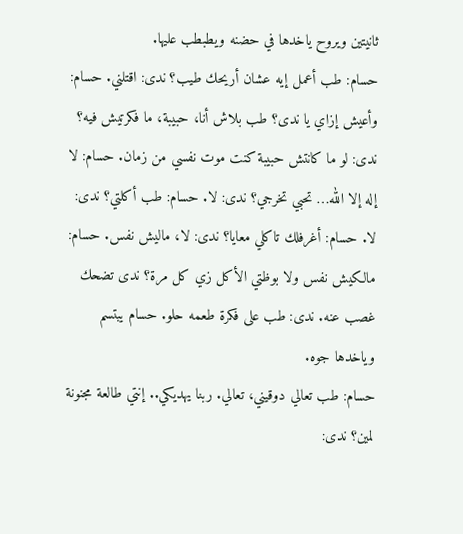ثانيتين ويروح ياخدها في حضنه ويطبطب عليها.
حسام: طب أعمل إيه عشان أريحك طيب؟ ندى: اقتلني. حسام: وأعيش إزاي يا ندى؟ طب بلاش أنا، حبيبة، ما فكرتيش فيه؟ ندى: لو ما كانتش حبيبة كنت موت نفسي من زمان. حسام: لا إله إلا الله… تحبي تخرجي؟ ندى: لا. حسام: طب أكلتي؟ ندى: لا. حسام: أغرفلك تاكلي معايا؟ ندى: لا، ماليش نفس. حسام: مالكيش نفس ولا بوظتي الأكل زي كل مرة؟ ندى تضحك غصب عنه. ندى: طب على فكرة طعمه حلو. حسام يبتسم وياخدها جوه.
حسام: طب تعالي دوقيني، تعالي. ربنا يهديكي.. إنتي طالعة مجنونة لمين؟ ندى: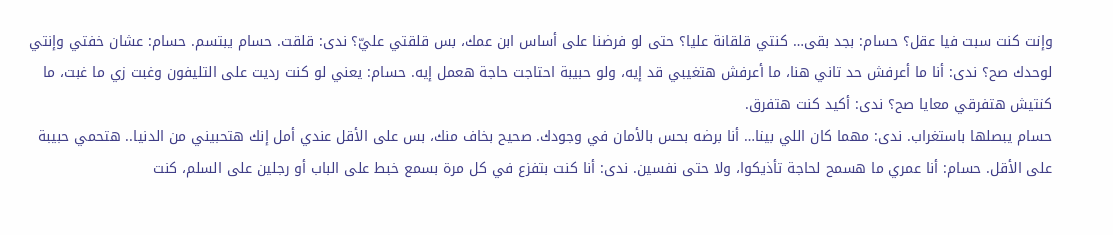وإنت كنت سبت فيا عقل؟ حسام: بجد بقى… كنتي قلقانة عليا؟ حتى لو فرضنا على أساس ابن عمك، بس قلقتي عليّ؟ ندى: قلقت. حسام يبتسم. حسام: عشان خفتي وإنتي لوحدك صح؟ ندى: أنا ما أعرفش حد تاني هنا، ما أعرفش هتغيبي قد إيه، ولو حبيبة احتاجت حاجة هعمل إيه. حسام: يعني لو كنت رديت على التليفون وغبت زي ما غبت، ما كنتيش هتفرقي معايا صح؟ ندى: أكيد كنت هتفرق.
حسام يبصلها باستغراب. ندى: مهما كان اللي بينا… أنا برضه بحس بالأمان في وجودك. صحيح بخاف منك، بس على الأقل عندي أمل إنك هتحبيني من الدنيا.. هتحمي حبيبة على الأقل. حسام: أنا عمري ما هسمح لحاجة تأذيكوا، ولا حتى نفسين. ندى: أنا كنت بتفزع في كل مرة بسمع خبط على الباب أو رجلين على السلم، كنت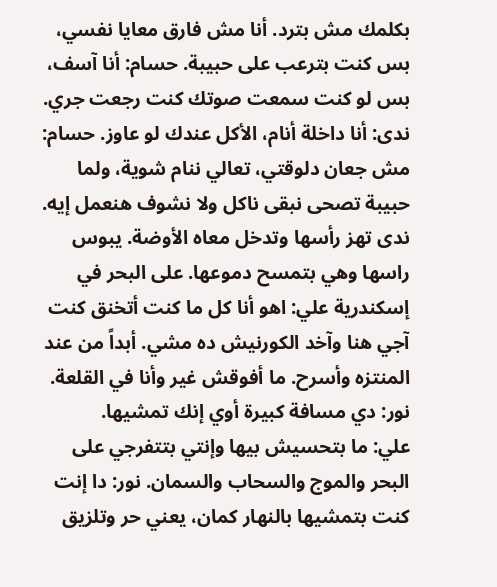بكلمك مش بترد. أنا مش فارق معايا نفسي، بس كنت بترعب على حبيبة. حسام: أنا آسف، بس لو كنت سمعت صوتك كنت رجعت جري.
ندى: أنا داخلة أنام، الأكل عندك لو عاوز. حسام: مش جعان دلوقتي، تعالي ننام شوية، ولما حبيبة تصحى نبقى ناكل ولا نشوف هنعمل إيه. ندى تهز رأسها وتدخل معاه الأوضة. يبوس راسها وهي بتمسح دموعها. على البحر في إسكندرية علي: اهو أنا كل ما كنت أتخنق كنت آجي هنا وآخد الكورنيش ده مشي. أبداً من عند المنتزه وأسرح. ما أفوقش غير وأنا في القلعة. نور: دي مسافة كبيرة أوي إنك تمشيها.
علي: ما بتحسيش بيها وإنتي بتتفرجي على البحر والموج والسحاب والسمان. نور: دا إنت كنت بتمشيها بالنهار كمان، يعني حر وتلزيق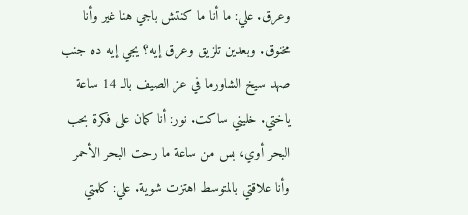وعرق. علي: ما أنا ما كنتش باجي هنا غير وأنا مخنوق. وبعدين تلزيق وعرق إيه؟ يجي إيه ده جنب صهد سيخ الشاورما في عز الصيف بالـ 14 ساعة ياختي. خليني ساكت. نور: أنا كمان على فكرة بحب البحر أوي، بس من ساعة ما رحت البحر الأحمر وأنا علاقتي بالمتوسط اهتزت شوية. علي: كلمتي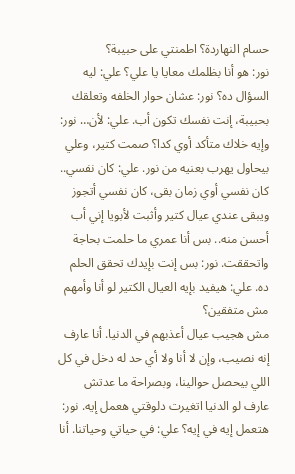حسام النهاردة؟ اطمنتي على حبيبة؟
نور: هو أنا بظلمك معايا يا علي؟ علي: ليه السؤال ده؟ نور: عشان حوار الخلفه وتعلقك بحبيبة، إنت نفسك تكون أب. علي: لأن… نور: وإيه خلاك متأكد أوي كدا؟ صمت كتير، وعلي بيحاول يهرب بعنيه من نور. علي: كان نفسي.. كان نفسي أوي زمان بقى، كان نفسي أتجوز ويبقى عندي عيال كتير وأثبت لأبويا إني أب أحسن منه.. بس أنا عمري ما حلمت بحاجة واتحققت. نور: بس إنت بإيدك تحقق الحلم ده. علي: هيفيد بإيه العيال الكتير لو أنا وأمهم مش متفقين؟
مش هجيب عيال أعذبهم في الدنيا. أنا عارف إنه نصيب، وإن لا أنا ولا أي حد له دخل في كل اللي بيحصل حوالينا، وبصراحة ما عدتش عارف لو الدنيا اتغيرت دلوقتي هعمل إيه. نور: هتعمل إيه في إيه؟ علي: في حياتي وحياتنا. أنا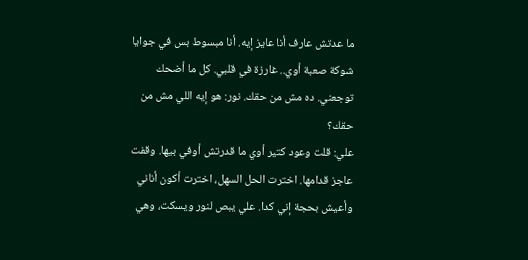ما عدتش عارف أنا عايز إيه. أنا مبسوط بس في جوايا شوكة صعبة أوي.. غارزة في قلبي. كل ما أضحك توجعني. ده مش من حقك. نور: هو إيه اللي مش من حقك؟
علي: قلت وعود كتير أوي ما قدرتش أوفي بيها. وقفت عاجز قدامها. اخترت الحل السهل، اخترت أكون أناني وأعيش بحجة إني كدا. علي يبص لنور ويسكت، وهي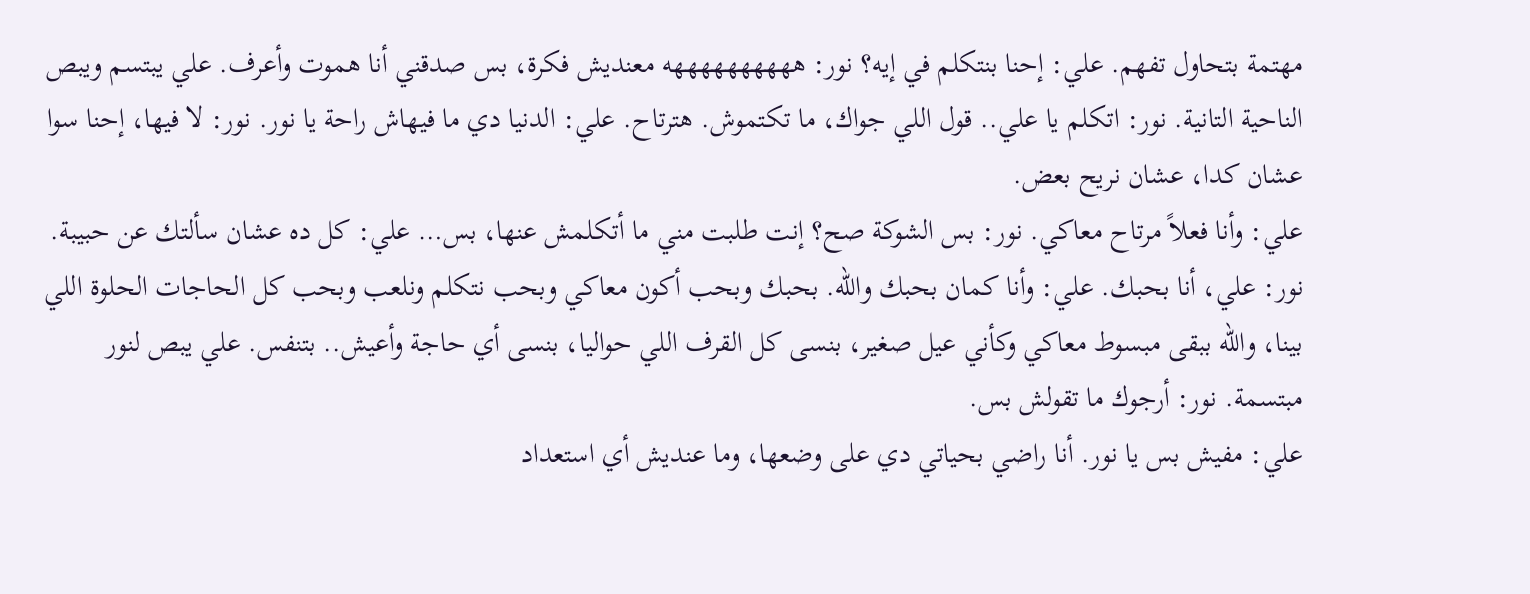مهتمة بتحاول تفهم. علي: إحنا بنتكلم في إيه؟ نور: ههههههههههه معنديش فكرة، بس صدقني أنا هموت وأعرف. علي يبتسم ويبص الناحية التانية. نور: اتكلم يا علي.. قول اللي جواك، ما تكتموش. هترتاح. علي: الدنيا دي ما فيهاش راحة يا نور. نور: لا فيها، إحنا سوا عشان كدا، عشان نريح بعض.
علي: وأنا فعلاً مرتاح معاكي. نور: بس الشوكة صح؟ إنت طلبت مني ما أتكلمش عنها، بس… علي: كل ده عشان سألتك عن حبيبة. نور: علي، أنا بحبك. علي: وأنا كمان بحبك والله. بحبك وبحب أكون معاكي وبحب نتكلم ونلعب وبحب كل الحاجات الحلوة اللي بينا، والله ببقى مبسوط معاكي وكأني عيل صغير، بنسى كل القرف اللي حواليا، بنسى أي حاجة وأعيش.. بتنفس. علي يبص لنور مبتسمة. نور: أرجوك ما تقولش بس.
علي: مفيش بس يا نور. أنا راضي بحياتي دي على وضعها، وما عنديش أي استعداد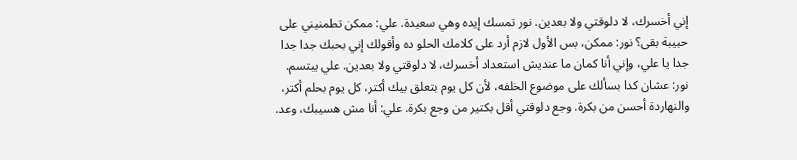إني أخسرك، لا دلوقتي ولا بعدين. نور تمسك إيده وهي سعيدة. علي: ممكن تطمنيني على حبيبة بقى؟ نور: ممكن، بس الأول لازم أرد على كلامك الحلو ده وأقولك إني بحبك جدا جدا جدا يا علي، وإني أنا كمان ما عنديش استعداد أخسرك، لا دلوقتي ولا بعدين. علي يبتسم.
نور: عشان كدا بسألك على موضوع الخلفه، لأن كل يوم بتعلق بيك أكتر، كل يوم بحلم أكتر، والنهاردة أحسن من بكرة. وجع دلوقتي أقل بكتير من وجع بكرة. علي: أنا مش هسيبك، وعد.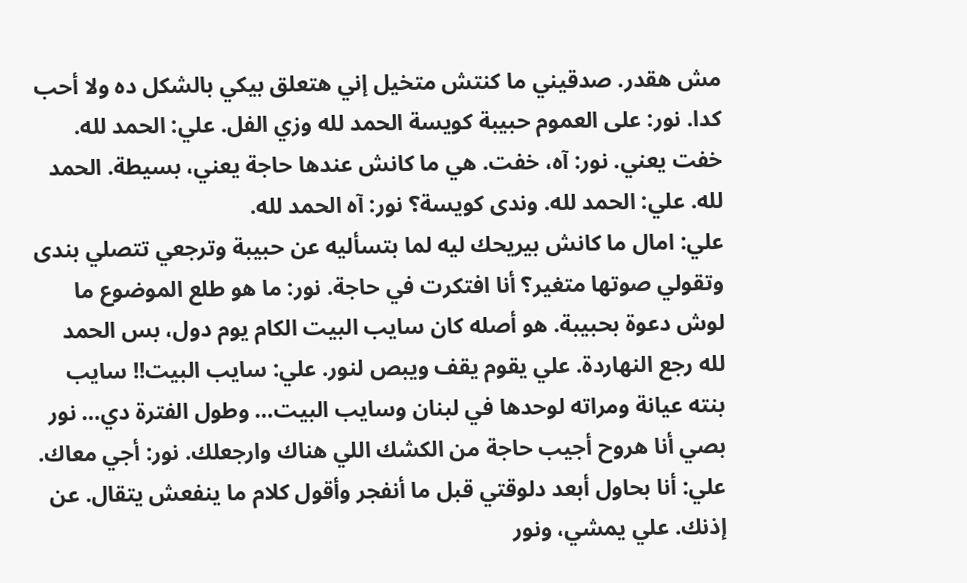مش هقدر. صدقيني ما كنتش متخيل إني هتعلق بيكي بالشكل ده ولا أحب كدا. نور: على العموم حبيبة كويسة الحمد لله وزي الفل. علي: الحمد لله. خفت يعني. نور: آه، خفت. هي ما كانش عندها حاجة يعني، بسيطة. الحمد لله. علي: الحمد لله. وندى كويسة؟ نور: آه الحمد لله.
علي: امال ما كانش بيريحك ليه لما بتسأليه عن حبيبة وترجعي تتصلي بندى وتقولي صوتها متغير؟ أنا افتكرت في حاجة. نور: ما هو طلع الموضوع ما لوش دعوة بحبيبة. هو أصله كان سايب البيت الكام يوم دول، بس الحمد لله رجع النهاردة. علي يقوم يقف ويبص لنور. علي: سايب البيت!! سايب بنته عيانة ومراته لوحدها في لبنان وسايب البيت… وطول الفترة دي… نور بصي أنا هروح أجيب حاجة من الكشك اللي هناك وارجعلك. نور: أجي معاك.
علي: أنا بحاول أبعد دلوقتي قبل ما أنفجر وأقول كلام ما ينفعش يتقال. عن إذنك. علي يمشي، ونور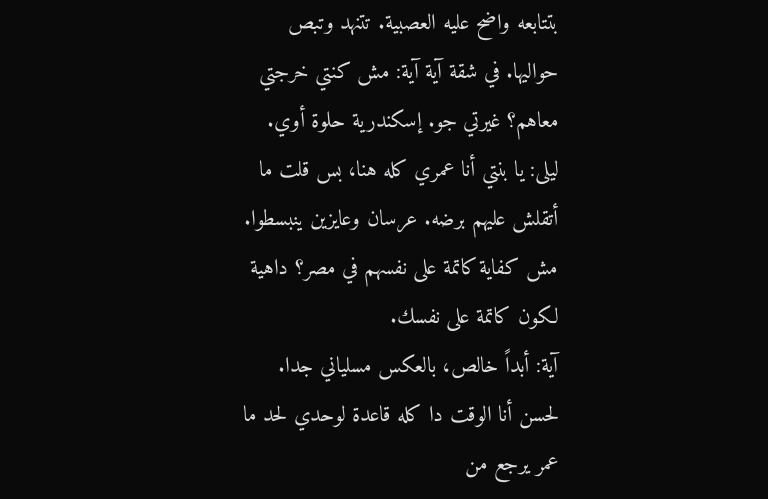بتتابعه واضح عليه العصبية. تتنهد وتبص حواليها. في شقة آية آية: مش كنتي خرجتي معاهم؟ غيرتي جو. إسكندرية حلوة أوي. ليلى: يا بنتي أنا عمري كله هنا، بس قلت ما أتقلش عليهم برضه. عرسان وعايزين ينبسطوا. مش كفاية كاتمة على نفسهم في مصر؟ داهية لكون كاتمة على نفسك.
آية: أبداً خالص، بالعكس مسلياني جدا. لحسن أنا الوقت دا كله قاعدة لوحدي لحد ما عمر يرجع من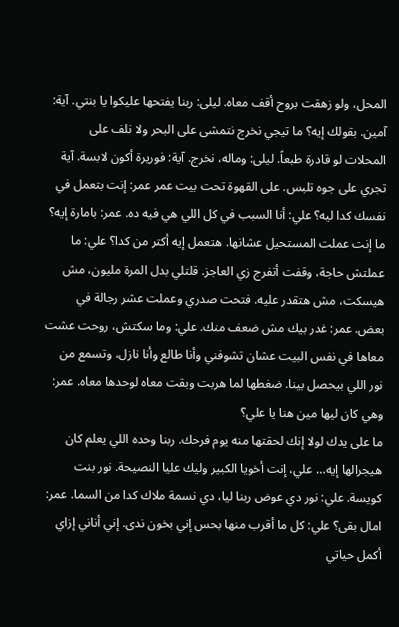المحل، ولو زهقت بروح أقف معاه. ليلى: ربنا يفتحها عليكوا يا بنتي. آية: آمين. بقولك إيه؟ ما تيجي نخرج نتمشى على البحر ولا نلف على المحلات لو قادرة طبعاً. ليلى: وماله، نخرج. آية: فوريرة أكون لابسة. آية تجري على جوه تلبس. على القهوة تحت بيت عمر عمر: إنت بتعمل في نفسك كدا ليه؟ علي: أنا السبب في كل اللي هي فيه ده. عمر: بامارة إيه؟
ما إنت عملت المستحيل عشانها. هتعمل إيه أكتر من كدا؟ علي: ما عملتش حاجة، وقفت أتفرج زي العاجز. قلتلي بدل المرة مليون، مش هيسكت، مش هتقدر عليه. فتحت صدري وعملت عشر رجالة في بعض. عمر: غدر بيك مش ضعف منك. علي: وما سكتش، روحت عشت معاها في نفس البيت عشان تشوفني وأنا طالع وأنا نازل، وتسمع من نور اللي بيحصل بينا. ضغطها لما هربت وبقت معاه لوحدها معاه. عمر: وهي كان ليها مين هنا يا علي؟
ما على يدك لولا إنك لحقتها منه يوم فرحك. ربنا وحده اللي يعلم كان هيجرالها إيه… علي، إنت أخويا الكبير وليك عليا النصيحة. نور بنت كويسة. علي: نور دي عوض ربنا ليا، دي نسمة ملاك كدا من السما. عمر: امال بقى؟ علي: كل ما أقرب منها بحس إني بخون ندى. إني أناني إزاي أكمل حياتي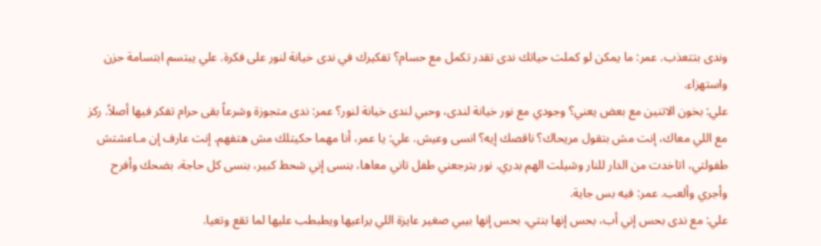وندى بتتعذب. عمر: ما يمكن لو كملت حياتك ندى تقدر تكمل مع حسام؟ تفكيرك في ندى خيانة لنور على فكرة. علي يبتسم ابتسامة حزن واستهزاء.
علي: بخون الاتنين مع بعض يعني؟ وجودي مع نور خيانة لندى، وحبي لندى خيانة لنور؟ عمر: ندى متجوزة وشرعاً بقى حرام تفكر فيها أصلاً. ركز مع اللي معاك، إنت مش بتقول مريحاك؟ ناقصك إيه؟ انسى وعيش. علي: يا عمر، أنا مهما حكيتلك مش هتفهم. إنت عارف إن مـاعشتش طفولتي، اتاخدت من الدار للنار وشيلت الهم بدري. نور بترجعني طفل تاني معاها، بنسى إني شحط كبير، بنسى كل حاجة، بضحك وأفرح وأجري وألعب. عمر: فيه بس جاية.
علي: مع ندى بحس إني أب، بحس إنها بنتي، بحس إنها بيبي صغير عايزة اللي يراعيها ويطبطب عليها لما تقع وتعيا.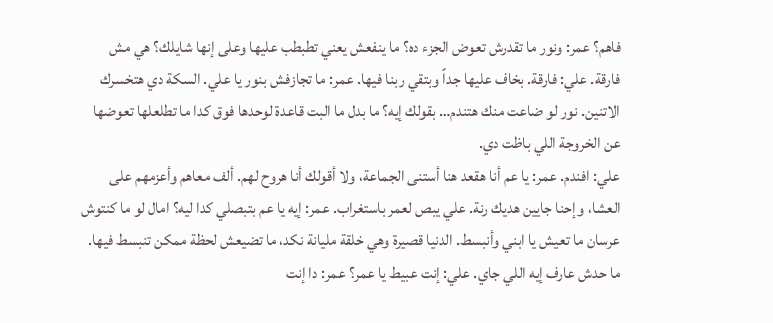فاهم؟ عمر: ونور ما تقدرش تعوض الجزء ده؟ ما ينفعش يعني تطبطب عليها وعلى إنها شايلك؟ هي مش فارقة. علي: فارقة. بخاف عليها جداً وبتقي ربنا فيها. عمر: ما تجازفش بنور يا علي. السكة دي هتخسرك الاتنين. نور لو ضاعت منك هتندم… بقولك إيه؟ ما بدل ما البت قاعدة لوحدها فوق كدا ما تطلعلها تعوضها عن الخروجة اللي باظت دي.
علي: افندم. عمر: يا عم أنا هقعد هنا أستنى الجماعة، ولا أقولك أنا هروح لهم. ألف معاهم وأعزمهم على العشا، وإحنا جايين هديك رنة. علي يبص لعمر باستغراب. عمر: إيه يا عم بتبصلي كدا ليه؟ امال لو ما كنتوش عرسان ما تعيش يا ابني وأنبسط. الدنيا قصيرة وهي خلقة مليانة نكد، ما تضيعش لحظة ممكن تنبسط فيها. ما حدش عارف إيه اللي جاي. علي: إنت عبيط يا عمر؟ عمر: دا إنت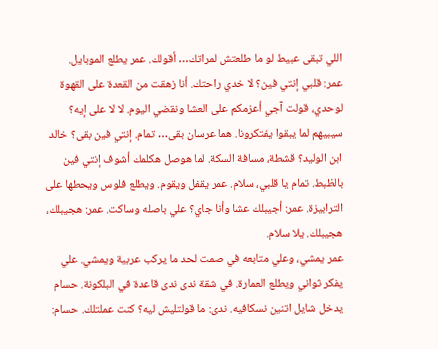اللي تبقى عبيط لو ما طلعتش لمراتك… أقولك. عمر يطلع الموبايل.
عمر: قلبي إنتي فين؟ لا خدي راحتك. أنا زهقت من القعدة على القهوة لوحدي، قولت آجي أعزمكم على العشا ونقضي اليوم. لا لا على إيه؟ سيبيهم لما يبقوا يفتكرونا. هما عرسان بقى… تمام. إنتي فين بقى؟ خالد ابن الوليد؟ قشطة، مسافة السكة. لما هوصل هكلمك أشوف إنتي فين بالظبط. تمام يا قلبي، سلام. عمر يقفل ويقوم. ويطلع فلوس ويحطها على الترابيزة. عمر: أجيبلك عشا وأنا جاي؟ علي باصله وساكت. عمر: هجيبلك، هجيبلك. يلا سلام.
عمر يمشي، وعلي متابعه في صمت لحد ما يركب عربية ويمشي. علي يفكر ثواني ويطلع العمارة. في شقة ندى ندى قاعدة في البلكونة. حسام يدخل شايل اتنين نسكافيه. ندى: ما قولتليش ليه؟ كنت عملتلك. حسام: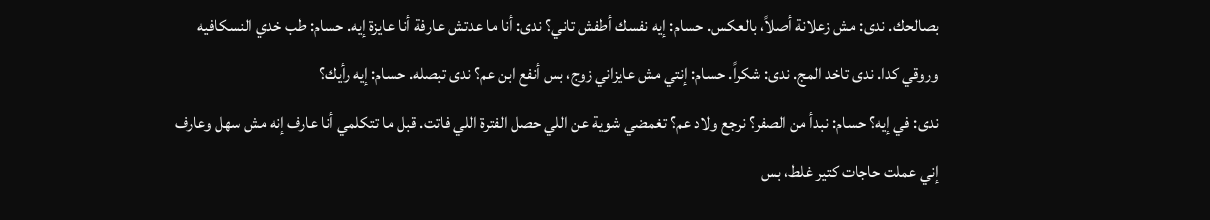بصالحك. ندى: مش زعلانة أصلاً، بالعكس. حسام: إيه نفسك أطفش تاني؟ ندى: أنا ما عدتش عارفة أنا عايزة إيه. حسام: طب خدي النسكافيه وروقي كدا. ندى تاخد المج. ندى: شكراً. حسام: إنتي مش عايزاني زوج، بس أنفع ابن عم؟ ندى تبصله. حسام: إيه رأيك؟
ندى: في إيه؟ حسام: نبدأ من الصفر؟ نرجع ولاد عم؟ تغمضي شوية عن اللي حصل الفترة اللي فاتت. قبل ما تتكلمي أنا عارف إنه مش سهل وعارف إني عملت حاجات كتير غلط، بس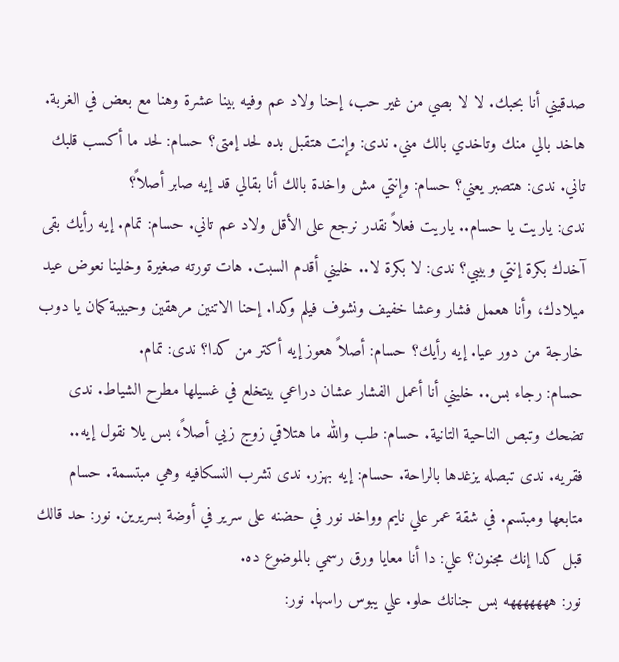صدقيني أنا بحبك. لا لا بصي من غير حب، إحنا ولاد عم وفيه بينا عشرة وهنا مع بعض في الغربة. هاخد بالي منك وتاخدي بالك مني. ندى: وإنت هتقبل بده لحد إمتى؟ حسام: لحد ما أكسب قلبك تاني. ندى: هتصبر يعني؟ حسام: وإنتي مش واخدة بالك أنا بقالي قد إيه صابر أصلاً؟
ندى: ياريت يا حسام.. ياريت فعلاً نقدر نرجع على الأقل ولاد عم تاني. حسام: تمام. إيه رأيك بقى آخدك بكرة إنتي وبيبي؟ ندى: لا بكرة لا.. خليني أقدم السبت. هات تورته صغيرة وخلينا نعوض عيد ميلادك، وأنا هعمل فشار وعشا خفيف ونشوف فيلم وكدا. إحنا الاتنين مرهقين وحبيبة كمان يا دوب خارجة من دور عيا. إيه رأيك؟ حسام: أصلاً هعوز إيه أكتر من كدا؟ ندى: تمام.
حسام: رجاء بس.. خليني أنا أعمل الفشار عشان دراعي بيتخلع في غسيلها مطرح الشياط. ندى تضحك وتبص الناحية التانية. حسام: طب والله ما هتلاقي زوج زيي أصلاً، بس يلا نقول إيه.. فقريه. ندى تبصله يزغدها بالراحة. حسام: إيه بهزر. ندى تشرب النسكافيه وهي مبتسمة. حسام متابعها ومبتسم. في شقة عمر علي نايم وواخد نور في حضنه على سرير في أوضة بسريرين. نور: حد قالك قبل كدا إنك مجنون؟ علي: دا أنا معايا ورق رسمي بالموضوع ده.
نور: هههههههه بس جنانك حلو. علي يبوس راسها. نور: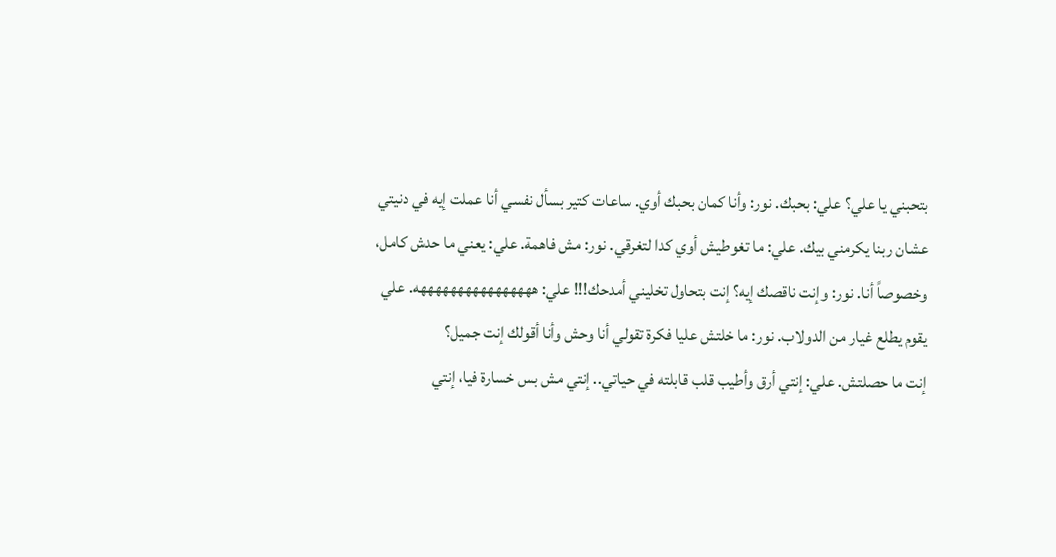بتحبني يا علي؟ علي: بحبك. نور: وأنا كمان بحبك أوي. ساعات كتير بسأل نفسي أنا عملت إيه في دنيتي عشان ربنا يكرمني بيك. علي: ما تغوطيش أوي كدا لتغرقي. نور: مش فاهمة. علي: يعني ما حدش كامل، وخصوصاً أنا. نور: وإنت ناقصك إيه؟ إنت بتحاول تخليني أمدحك!!! علي: ههههههههههههههههه. علي يقوم يطلع غيار من الدولاب. نور: ما خلتش عليا فكرة تقولي أنا وحش وأنا أقولك إنت جميل؟
إنت ما حصلتش. علي: إنتي أرق وأطيب قلب قابلته في حياتي.. إنتي مش بس خسارة فيا، إنتي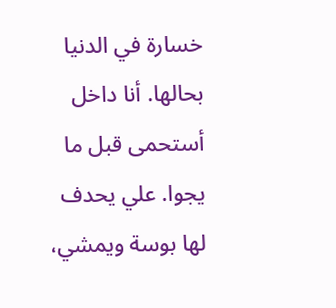خسارة في الدنيا بحالها. أنا داخل أستحمى قبل ما يجوا. علي يحدف لها بوسة ويمشي،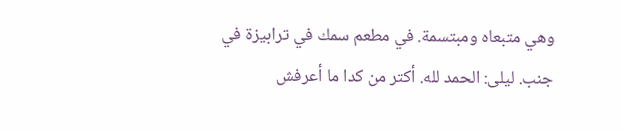وهي متبعاه ومبتسمة. في مطعم سمك في ترابيزة في جنب. ليلى: الحمد لله. أكتر من كدا ما أعرفش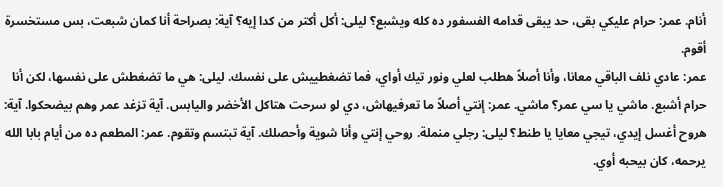أنام. عمر: حرام عليكي بقى، حد يبقى قدامه الفسفور ده كله ويشبع؟ ليلى: أكل أكتر من كدا إيه؟ آية: بصراحة أنا كمان شبعت، بس مستخسرة أقوم.
عمر: عادي نلف الباقي معانا، وأنا أصلاً هطلب لعلي ونور تيك أواي، فما تضغطييش على نفسك. ليلى: هي ما تضغطش على نفسها، لكن أنا حرام أشبع. ماشي يا سي عمر؟ ماشي. عمر: إنتي أصلاً ما تعرفيهاش، دي لو سرحت هتاكل الأخضر واليابس. آية تزغد عمر وهم بيضحكوا. آية: هروح أغسل إيدي، تيجي معايا يا طنط؟ ليلى: رجلي منملة. روحي إنتي وأنا شوية وأحصلك. آية تبتسم وتقوم. عمر: المطعم ده من أيام بابا الله يرحمه، كان بيحبه أوي.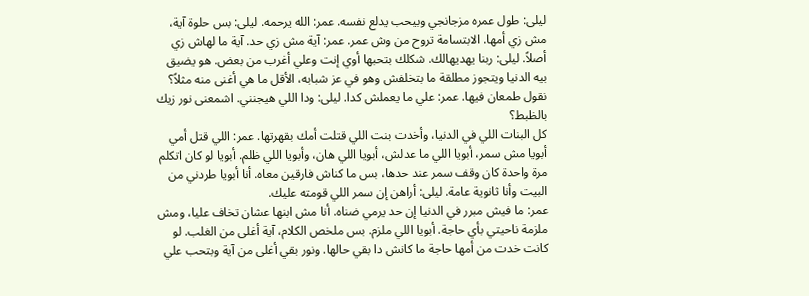ليلى: طول عمره مزجانجي وبيحب يدلع نفسه. عمر: الله يرحمه. ليلى: بس حلوة آية، مش زي أمها. الابتسامة تروح من وش عمر. عمر: آية مش زي حد. آية ما لهاش زي أصلاً. ليلى: ربنا يهديهالك. شكلك بتحبها أوي إنت وعلي أغرب من بعض. هو يضيق بيه الدنيا ويتجوز مطلقة ما بتخلفش وهو في عز شبابه، الأقل ما هي أغنى منه مثلاً؟ نقول طمعان فيها. عمر: علي ما يعملش كدا. ليلى: ودا اللي هيجنني. اشمعنى نور زيك بالظبط؟
كل البنات اللي في الدنيا، وأخدت بنت اللي قتلت أمك بقهرتها. عمر: اللي قتل أمي أبويا مش سمر، أبويا اللي ما عدلش، أبويا اللي هان، وأبويا اللي ظلم. أبويا لو كان اتكلم مرة واحدة كان وقف سمر عند حدها، بس ما كناش فارقين معاه. أنا أبويا طردني من البيت وأنا ثانوية عامة. ليلى: أراهن إن سمر اللي قومته عليك.
عمر: ما فيش مبرر في الدنيا إن حد يرمي ضناه. أنا مش ابنها عشان تخاف عليا، ومش ملزمة ناحيتي بأي حاجة. أبويا اللي ملزم. بس ملخص الكلام، آية أغلى من الغلب. لو كانت خدت من أمها حاجة ما كانش دا بقي حالها. ونور بقي أغلى من آية وبتحب علي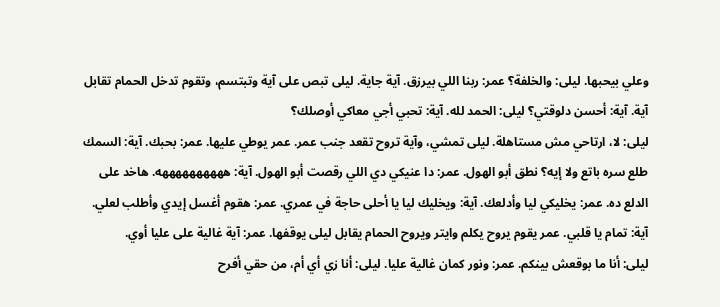وعلي بيحبها. ليلى: والخلفة؟ عمر: ربنا اللي بيرزق. آية جاية. ليلى تبص على آية وتبتسم، وتقوم تدخل الحمام تقابل آية. آية: أحسن دلوقتي؟ ليلى: الحمد لله. آية: تحبي أجي معاكي أوصلك؟
ليلى: لا، ارتاحي مش مستاهلة. ليلى تمشي، وآية تروح تقعد جنب عمر. عمر يوطي عليها. عمر: بحبك. آية: السمك طلع سره باتع ولا إيه؟ نطق أبو الهول. عمر: دا عنيكي دي اللي رقصت أبو الهول. آية: ههههههههههه. هاخد على الدلع ده. عمر: يخليكي ليا وأدلعك. آية: ويخليك ليا يا أحلى حاجة في عمري. عمر: هقوم أغسل إيدي وأطلب لعلي. آية: تمام يا قلبي. عمر يقوم يروح يكلم وايتر ويروح الحمام يقابل ليلى يوقفها. عمر: آية غالية على عليا أوي.
ليلى: أنا ما بوقعش بينكم. عمر: ونور كمان غالية عليا. ليلى: أنا زي أي أم، من حقي أفرح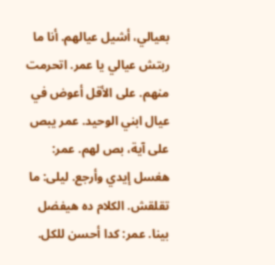بعيالي، أشيل عيالهم. أنا ما ربتش عيالي يا عمر. اتحرمت منهم. على الأقل أعوض في عيال ابني الوحيد. عمر يبص على آية، بص لهم. عمر: هغسل إيدي وأرجع. ليلى: ما تقلقش. الكلام ده هيفضل بينا. عمر: كدا أحسن للكل.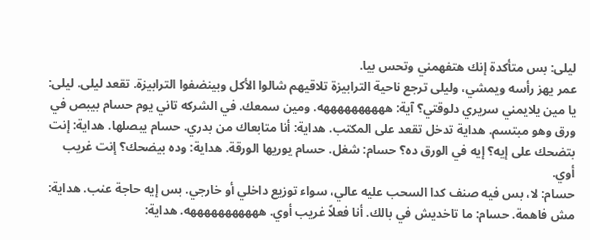ليلى: بس متأكدة إنك هتفهمني وتحس بيا.
عمر يهز رأسه ويمشي، وليلى ترجع ناحية الترابيزة تلاقيهم شالوا الأكل وبينضفوا الترابيزة. تقعد ليلى. ليلى: يا مين يلايمني سريري دلوقتي؟ آية: ههههههههههه. ومين سمعك. في الشركه تاني يوم حسام بيبص في ورق وهو مبتسم. هداية تدخل تقعد على المكتب. هداية: أنا متابعاك من بدري. حسام يبصلها. هداية: إنت بتضحك على إيه؟ إيه في الورق ده؟ حسام: شغل. حسام يوريها الورقة. هداية: وده بيضحك؟ إنت غريب أوي.
حسام: لا، بس فيه صنف كدا السحب عليه عالي، سواء توزيع داخلي أو خارجي. بس إيه حاجة عنب. هداية: مش فاهمة. حسام: ما تاخديش في بالك. أنا فعلاً غريب أوي. هههههههههههه. هداية: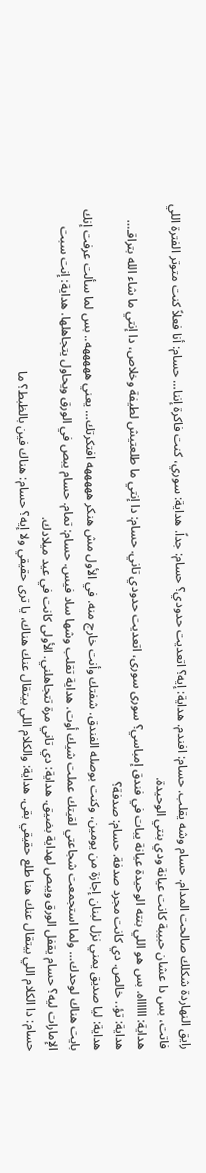رايق النهاردة شكلك صالحت المدام. حسام وشه يقلب. حسام: افندم. هداية: إيه؟ اتعديت حدودي؟ حسام: جداً. هداية: سوري، كنت فاكرة إننا… حسام: أنا فعلاً كنت متوتر الفترة اللي فاتت، بس دا عشان حبيبة كانت عيانة ودي بنتي الوحيدة.
هداية: ااااااه. بس هو اللي بنته الوحيدة عيانة يبات في فندق إمباسي؟ سورى سورى، اتعديت حدودي تاني. حسام: دا إنتي ما طلعتيش لطيفة وخلاص، دا إنتي ما شاء الله بتراقـ… هداية: تؤ.. خالص. دي كانت مجرد صدفة. حسام: صدفة؟
هداية: ليا صديق يمني نزل لبنان إجازة من يومين، وكنت بوصله الفندق. شفتك وأنت خارج منه. في الأول مش هنكر هههههه افتكرتك… يعني هههههه.. بس لما سألت عرفت إنك بايت هناك لوحدك… ولما استجمعت شجاعتي لقيتك عملت شيك أوت. هداية تقلب وشها ساد فيس. حسام: تمام. حسام يبص في الورق ويحاول يتجاهلها. هداية: إنت سبت الإمارات ليه؟ حسام يقفل الورق ويبص لهداية بضيق. هداية: دي تاني مرة تتجاهلني. الأولى كانت في عيد ميلادك.
حسام: دا الكلام اللي بيتقال عنك هنا طلع حقيقي بقى. هداية: والكلام اللي بيتقال عنك هناك، يا ترى حقيقي ولا إيه؟ حسام: هناك فين بالظبط؟ ما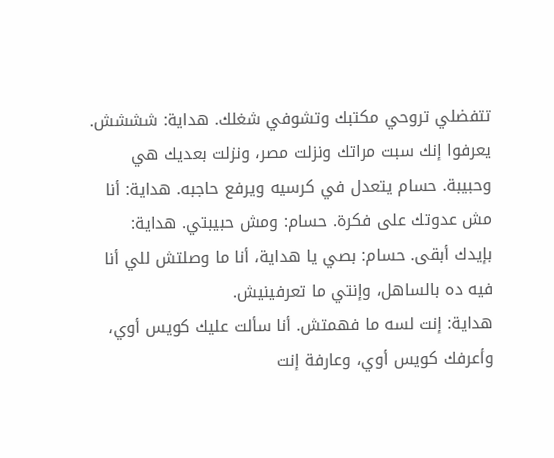تتفضلي تروحي مكتبك وتشوفي شغلك. هداية: شششش. يعرفوا إنك سبت مراتك ونزلت مصر، ونزلت بعديك هي وحبيبة. حسام يتعدل في كرسيه ويرفع حاجبه. هداية: أنا مش عدوتك على فكرة. حسام: ومش حبيبتي. هداية: بإيدك أبقى. حسام: بصي يا هداية، أنا ما وصلتش للي أنا فيه ده بالساهل، وإنتي ما تعرفينيش.
هداية: إنت لسه ما فهمتش. أنا سألت عليك كويس أوي، وأعرفك كويس أوي، وعارفة إنت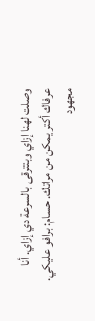وصلت لهنا إزاي وبتترقى بالسرعة دي إزاي. أنا عرفاك أكتر يمكن من مراتك. حسام: برافو عليكي. مجهود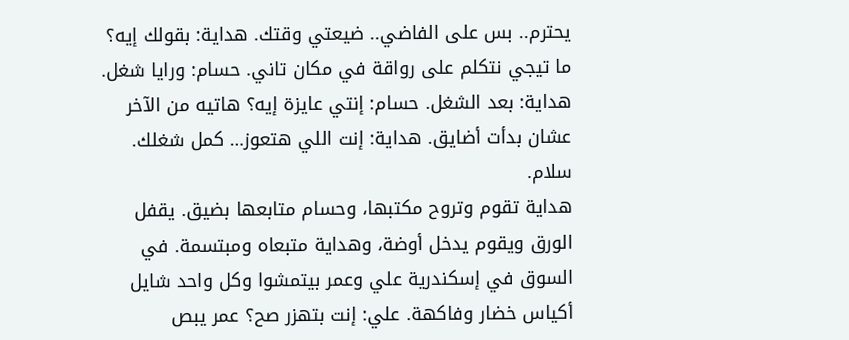يحترم.. بس على الفاضي.. ضيعتي وقتك. هداية: بقولك إيه؟ ما تيجي نتكلم على رواقة في مكان تاني. حسام: ورايا شغل. هداية: بعد الشغل. حسام: إنتي عايزة إيه؟ هاتيه من الآخر عشان بدأت أضايق. هداية: إنت اللي هتعوز… كمل شغلك. سلام.
هداية تقوم وتروح مكتبها، وحسام متابعها بضيق. يقفل الورق ويقوم يدخل أوضة، وهداية متبعاه ومبتسمة. في السوق في إسكندرية علي وعمر بيتمشوا وكل واحد شايل أكياس خضار وفاكهة. علي: إنت بتهزر صح؟ عمر يبص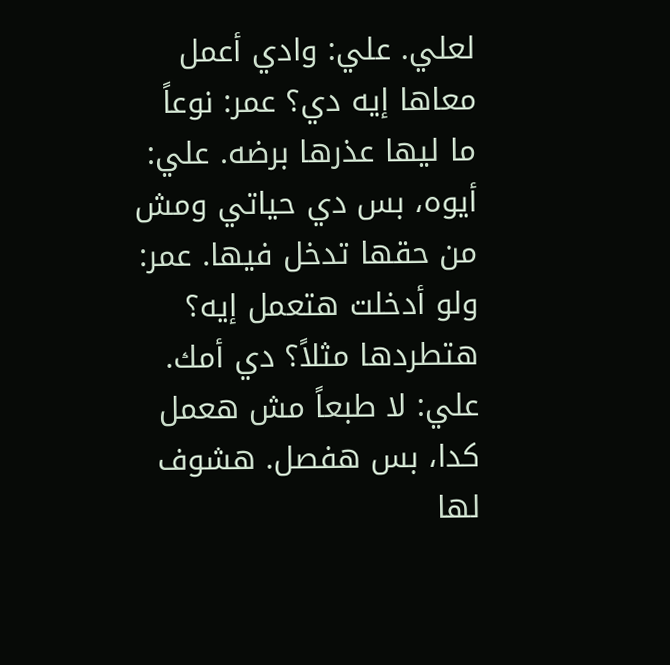لعلي. علي: وادي أعمل معاها إيه دي؟ عمر: نوعاً ما ليها عذرها برضه. علي: أيوه، بس دي حياتي ومش من حقها تدخل فيها. عمر: ولو أدخلت هتعمل إيه؟ هتطردها مثلاً؟ دي أمك.
علي: لا طبعاً مش هعمل كدا، بس هفصل. هشوف لها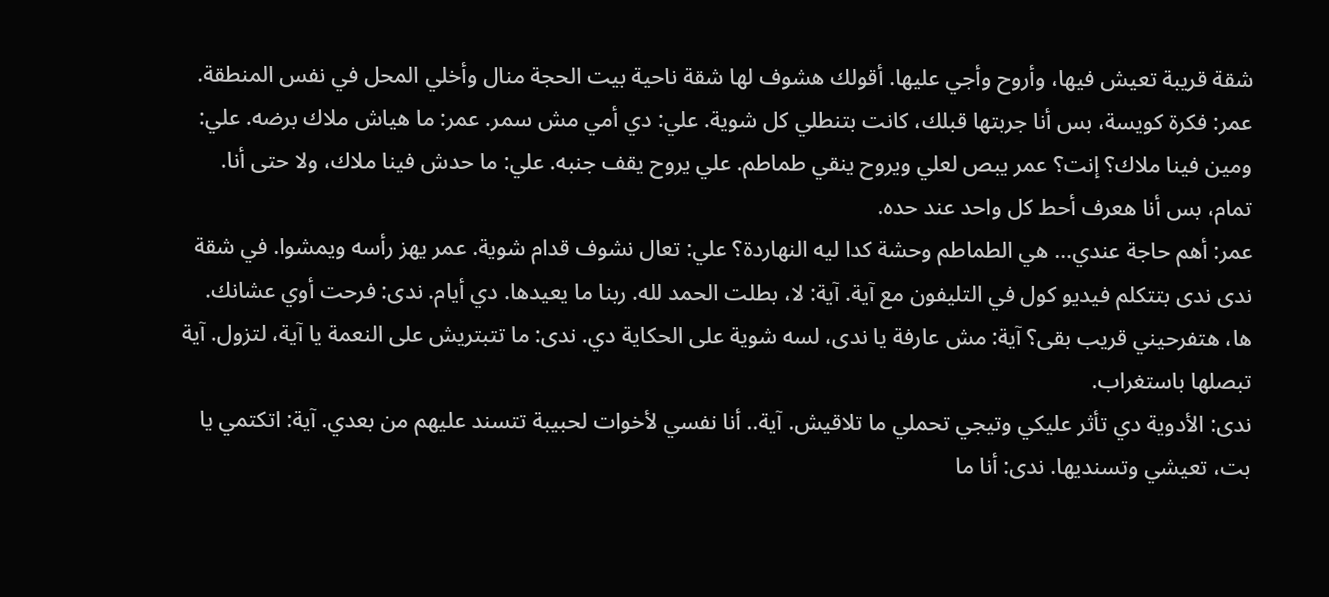شقة قريبة تعيش فيها، وأروح وأجي عليها. أقولك هشوف لها شقة ناحية بيت الحجة منال وأخلي المحل في نفس المنطقة. عمر: فكرة كويسة، بس أنا جربتها قبلك، كانت بتنطلي كل شوية. علي: دي أمي مش سمر. عمر: ما هياش ملاك برضه. علي: ومين فينا ملاك؟ إنت؟ عمر يبص لعلي ويروح ينقي طماطم. علي يروح يقف جنبه. علي: ما حدش فينا ملاك، ولا حتى أنا. تمام، بس أنا هعرف أحط كل واحد عند حده.
عمر: أهم حاجة عندي… هي الطماطم وحشة كدا ليه النهاردة؟ علي: تعال نشوف قدام شوية. عمر يهز رأسه ويمشوا. في شقة ندى ندى بتتكلم فيديو كول في التليفون مع آية. آية: لا، بطلت الحمد لله. ربنا ما يعيدها. دي أيام. ندى: فرحت أوي عشانك. ها، هتفرحيني قريب بقى؟ آية: مش عارفة يا ندى، لسه شوية على الحكاية دي. ندى: ما تتبتريش على النعمة يا آية، لتزول. آية تبصلها باستغراب.
ندى: الأدوية دي تأثر عليكي وتيجي تحملي ما تلاقيش. آية.. أنا نفسي لأخوات لحبيبة تتسند عليهم من بعدي. آية: اتكتمي يا بت، تعيشي وتسنديها. ندى: أنا ما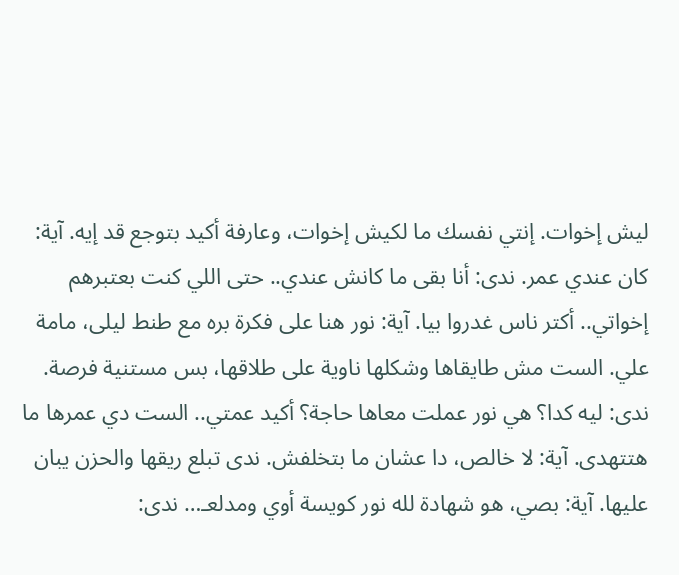ليش إخوات. إنتي نفسك ما لكيش إخوات، وعارفة أكيد بتوجع قد إيه. آية: كان عندي عمر. ندى: أنا بقى ما كانش عندي.. حتى اللي كنت بعتبرهم إخواتي.. أكتر ناس غدروا بيا. آية: نور هنا على فكرة بره مع طنط ليلى، مامة علي. الست مش طايقاها وشكلها ناوية على طلاقها، بس مستنية فرصة.
ندى: ليه كدا؟ هي نور عملت معاها حاجة؟ أكيد عمتي.. الست دي عمرها ما هتتهدى. آية: لا خالص، دا عشان ما بتخلفش. ندى تبلع ريقها والحزن يبان عليها. آية: بصي، هو شهادة لله نور كويسة أوي ومدلعـ… ندى: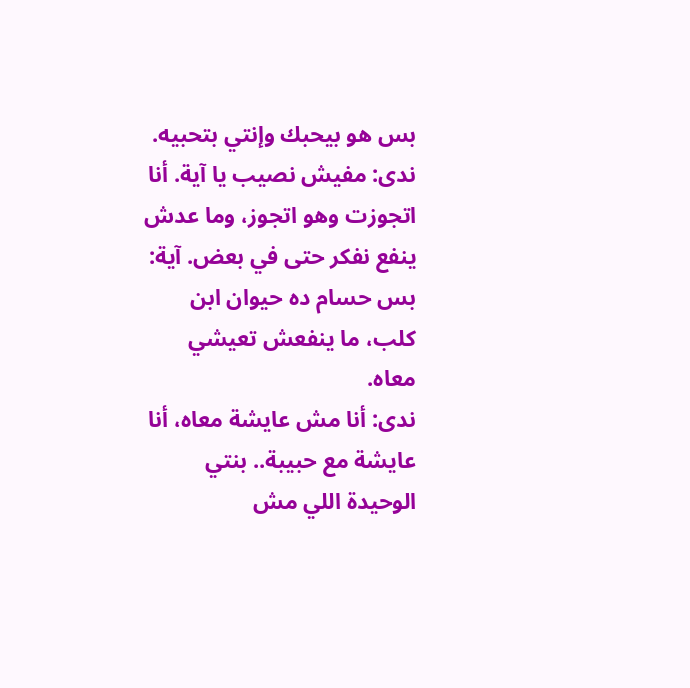بس هو بيحبك وإنتي بتحبيه. ندى: مفيش نصيب يا آية. أنا اتجوزت وهو اتجوز، وما عدش ينفع نفكر حتى في بعض. آية: بس حسام ده حيوان ابن كلب، ما ينفعش تعيشي معاه.
ندى: أنا مش عايشة معاه، أنا عايشة مع حبيبة.. بنتي الوحيدة اللي مش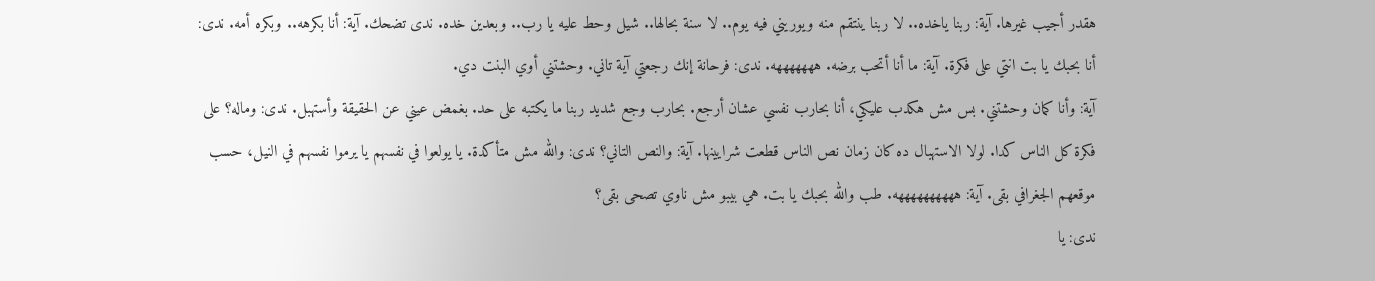هقدر أجيب غيرها. آية: ربنا ياخده.. لا ربنا ينتقم منه ويوريني فيه يوم.. لا سنة بحالها.. شيل وحط عليه يا رب.. وبعدين خده. ندى تضحك. آية: أنا بكرهه.. وبكره أمه. ندى: أنا بحبك يا بت انتي على فكرة. آية: ما أنا أتحب برضه. هههههههه. ندى: فرحانة إنك رجعتي آية تاني. وحشتني أوي البنت دي.
آية: وأنا كمان وحشتني. بس مش هكدب عليكي، أنا بحارب نفسي عشان أرجع. بحارب وجع شديد ربنا ما يكتبه على حد. بغمض عيني عن الحقيقة وأستهبل. ندى: وماله؟ على فكرة كل الناس كدا. لولا الاستهبال ده كان زمان نص الناس قطعت شرايينها. آية: والنص التاني؟ ندى: والله مش متأكدة. يا يولعوا في نفسهم يا يرموا نفسهم في النيل، حسب موقعهم الجغرافي بقى. آية: ههههههههههه. طب والله بحبك يا بت. هي بيبو مش ناوي تصحى بقى؟
ندى: يا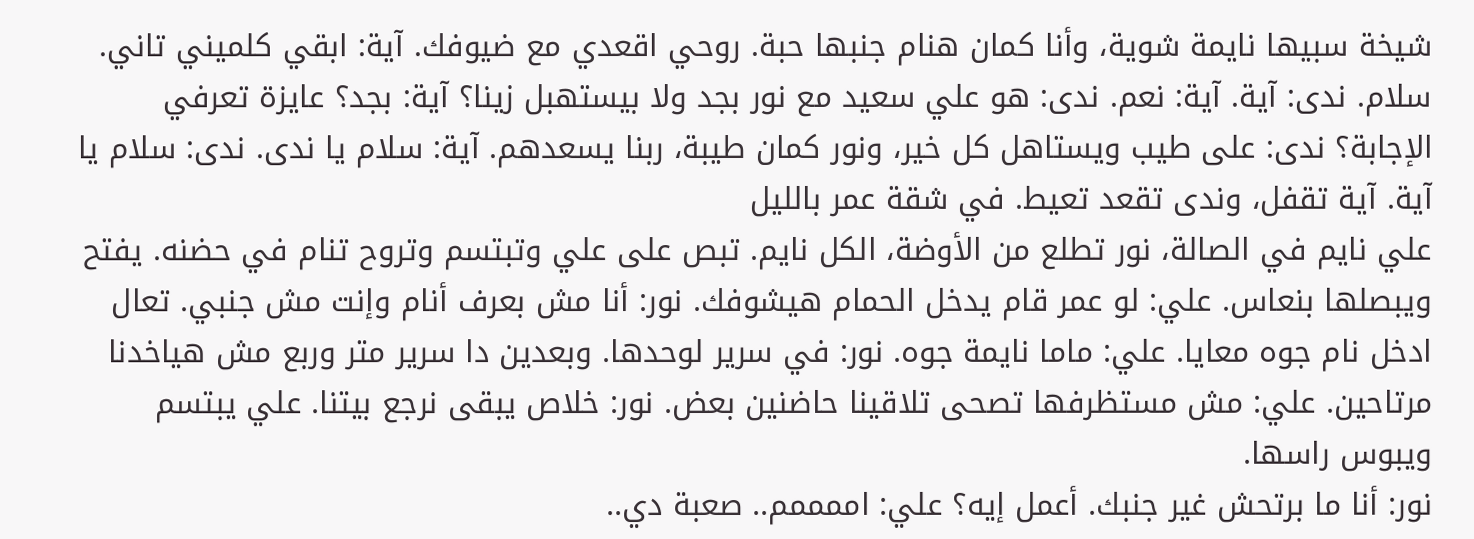شيخة سبيها نايمة شوية، وأنا كمان هنام جنبها حبة. روحي اقعدي مع ضيوفك. آية: ابقي كلميني تاني. سلام. ندى: آية. آية: نعم. ندى: هو علي سعيد مع نور بجد ولا بيستهبل زينا؟ آية: بجد؟ عايزة تعرفي الإجابة؟ ندى: على طيب ويستاهل كل خير، ونور كمان طيبة، ربنا يسعدهم. آية: سلام يا ندى. ندى: سلام يا آية. آية تقفل، وندى تقعد تعيط. في شقة عمر بالليل
علي نايم في الصالة، نور تطلع من الأوضة، الكل نايم. تبص على علي وتبتسم وتروح تنام في حضنه. يفتح ويبصلها بنعاس. علي: لو عمر قام يدخل الحمام هيشوفك. نور: أنا مش بعرف أنام وإنت مش جنبي. تعال ادخل نام جوه معايا. علي: ماما نايمة جوه. نور: في سرير لوحدها. وبعدين دا سرير متر وربع مش هياخدنا مرتاحين. علي: مش مستظرفها تصحى تلاقينا حاضنين بعض. نور: خلاص يبقى نرجع بيتنا. علي يبتسم ويبوس راسها.
نور: أنا ما برتحش غير جنبك. أعمل إيه؟ علي: اممممم.. صعبة دي..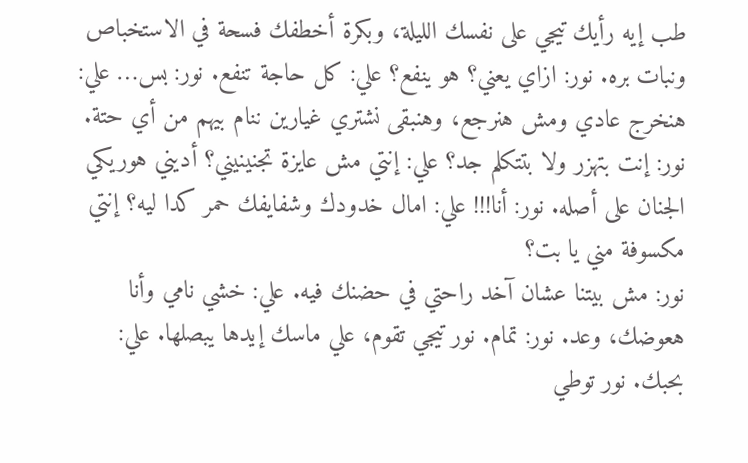طب إيه رأيك تيجي على نفسك الليلة، وبكرة أخطفك فسحة في الاستخباص ونبات بره. نور: ازاي يعني؟ هو ينفع؟ علي: كل حاجة تنفع. نور: بس… علي: هنخرج عادي ومش هنرجع، وهنبقى نشتري غيارين ننام بيهم من أي حتة. نور: إنت بتهزر ولا بتتكلم جد؟ علي: إنتي مش عايزة تجنينيني؟ أديني هوريكي الجنان على أصله. نور: أنا!!! علي: امال خدودك وشفايفك حمر كدا ليه؟ إنتي مكسوفة مني يا بت؟
نور: مش بيتنا عشان آخد راحتي في حضنك فيه. علي: خشي نامي وأنا هعوضك، وعد. نور: تمام. نور تيجي تقوم، علي ماسك إيدها يبصلها. علي: بحبك. نور توطي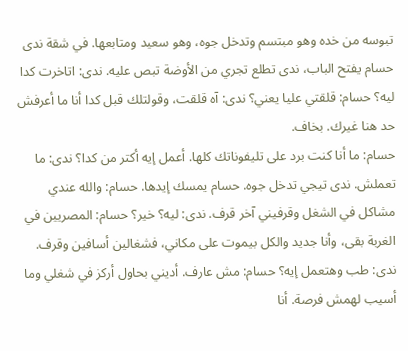تبوسه من خده وهو مبتسم وتدخل جوه، وهو سعيد ومتابعها. في شقة ندى حسام يفتح الباب، ندى تطلع تجري من الأوضة تبص عليه. ندى: اتاخرت كدا ليه؟ حسام: قلقتي عليا يعني؟ ندى: آه قلقت، وقولتلك قبل كدا أنا ما أعرفش حد هنا غيرك. بخاف.
حسام: ما أنا كنت برد على تليفوناتك كلها. أعمل إيه أكتر من كدا؟ ندى: ما تعملش. ندى تيجي تدخل جوه. حسام يمسك إيدها. حسام: والله عندي مشاكل في الشغل وقرفيني آخر قرف. ندى: ليه؟ خير؟ حسام: المصريين في الغربة بقى، وأنا جديد والكل بيموت على مكاني، فشغالين أسافين وقرف. ندى: طب وهتعمل إيه؟ حسام: مش عارف. أديني بحاول أركز في شغلي وما أسيب لهمش فرصة. أنا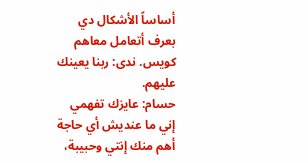أساساً الأشكال دي بعرف أتعامل معاهم كويس. ندى: ربنا يعينك عليهم.
حسام: عايزك تفهمي إني ما عنديش أي حاجة أهم منك إنتي وحبيبة،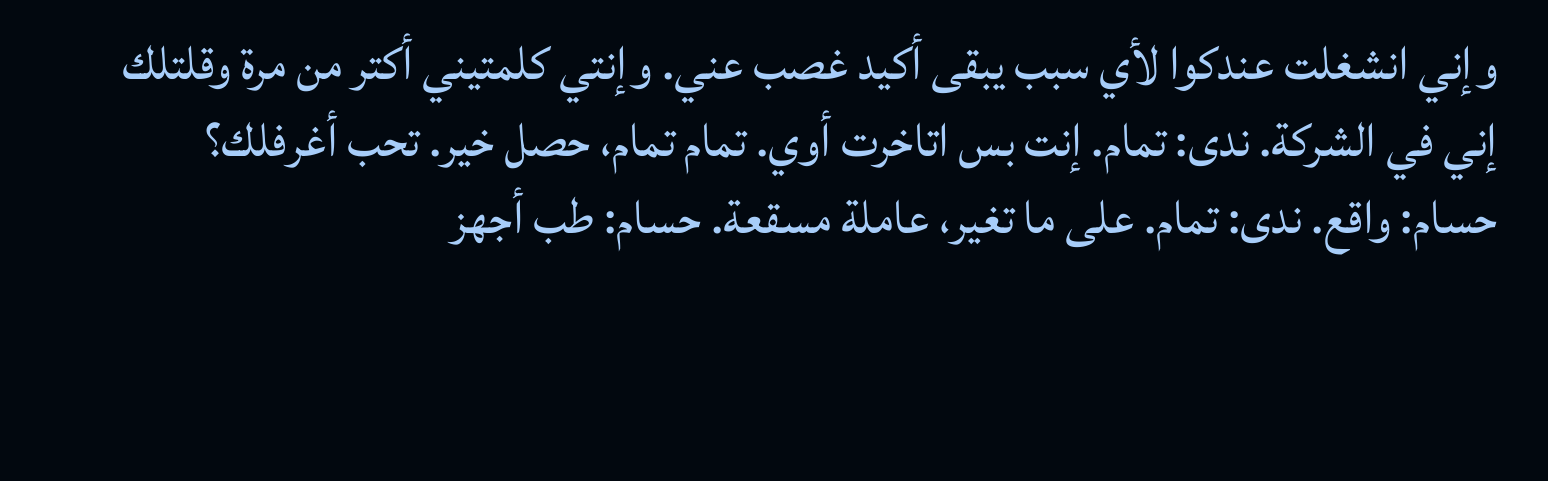وإني انشغلت عندكوا لأي سبب يبقى أكيد غصب عني. وإنتي كلمتيني أكتر من مرة وقلتلك إني في الشركة. ندى: تمام. إنت بس اتاخرت أوي. تمام تمام، حصل خير. تحب أغرفلك؟ حسام: واقع. ندى: تمام. على ما تغير، عاملة مسقعة. حسام: طب أجهز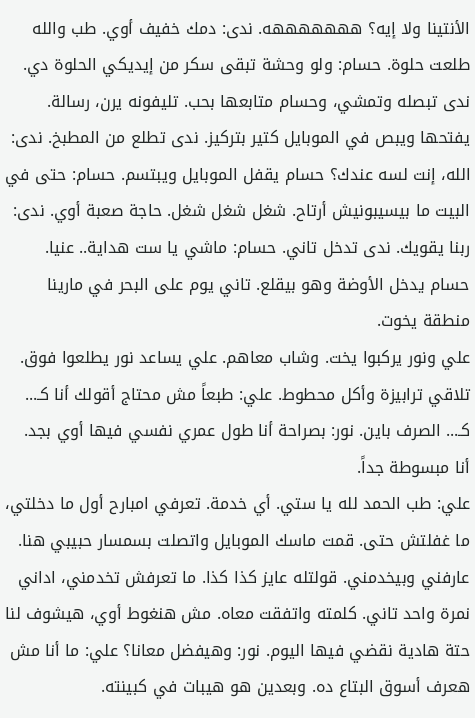الأنتينا ولا إيه؟ هههههههه. ندى: دمك خفيف أوي. طب والله طلعت حلوة. حسام: ولو وحشة تبقى سكر من إيديكي الحلوة دي.
ندى تبصله وتمشي، وحسام متابعها بحب. تليفونه يرن، رسالة. يفتحها ويبص في الموبايل كتير بتركيز. ندى تطلع من المطبخ. ندى: الله، إنت لسه عندك؟ حسام يقفل الموبايل ويبتسم. حسام: حتى في البيت ما بيسيبونيش أرتاح. شغل شغل شغل. حاجة صعبة أوي. ندى: ربنا يقويك. ندى تدخل تاني. حسام: ماشي يا ست هداية.. عنيا. حسام يدخل الأوضة وهو بيقلع. تاني يوم على البحر في مارينا منطقة يخوت.
علي ونور يركبوا يخت. وشاب معاهم. علي يساعد نور يطلعوا فوق. تلاقي ترابيزة وأكل محطوط. علي: طبعاً مش محتاج أقولك أنا كـ... كـ... الصرف باين. نور: بصراحة أنا طول عمري نفسي فيها أوي بجد. أنا مبسوطة جداً.
علي: طب الحمد لله يا ستي. أي خدمة. تعرفي امبارح أول ما دخلتي، ما غفلتش حتى. قمت ماسك الموبايل واتصلت بسمسار حبيبي هنا. عارفني وبيخدمني. قولتله عايز كذا كذا. ما تعرفش تخدمني، اداني نمرة واحد تاني. كلمته واتفقت معاه. مش هنغوط أوي، هيشوف لنا حتة هادية نقضي فيها اليوم. نور: وهيفضل معانا؟ علي: ما أنا مش هعرف أسوق البتاع ده. وبعدين هو هيبات في كبينته.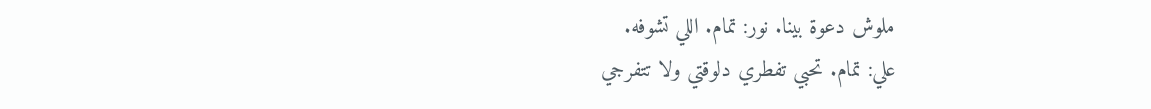ملوش دعوة بينا. نور: تمام. اللي تشوفه.
علي: تمام. تحبي تفطري دلوقتي ولا تتفرجي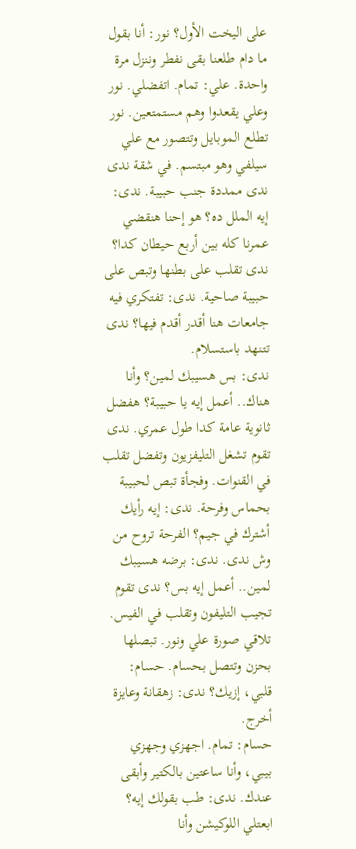على اليخت الأول؟ نور: أنا بقول ما دام طلعنا بقى نفطر وننزل مرة واحدة. علي: تمام. اتفضلي. نور وعلي يقعدوا وهم مستمتعين. نور تطلع الموبايل وتتصور مع علي سيلفي وهو مبتسم. في شقة ندى ندى ممددة جنب حبيبة. ندى: إيه الملل ده؟ هو إحنا هنقضي عمرنا كله بين أربع حيطان كدا؟ ندى تقلب على بطنها وتبص على حبيبة صاحية. ندى: تفتكري فيه جامعات هنا أقدر أقدم فيها؟ ندى تتنهد باستسلام.
ندى: بس هسيبك لمين؟ وأنا هناك.. أعمل إيه يا حبيبة؟ هفضل ثانوية عامة كدا طول عمري. ندى تقوم تشغل التليفزيون وتفضل تقلب في القنوات. وفجأة تبص لحبيبة بحماس وفرحة. ندى: إيه رأيك أشترك في جيم؟ الفرحة تروح من وش ندى. ندى: برضه هسيبك لمين.. أعمل إيه بس؟ ندى تقوم تجيب التليفون وتقلب في الفيس. تلاقي صورة علي ونور. تبصلها بحزن وتتصل بحسام. حسام: قلبي، إزيك؟ ندى: زهقانة وعايزة أخرج.
حسام: تمام. اجهزي وجهزي بيبي، وأنا ساعتين بالكتير وأبقى عندك. ندى: طب بقولك إيه؟ ابعتلي اللوكيشن وأنا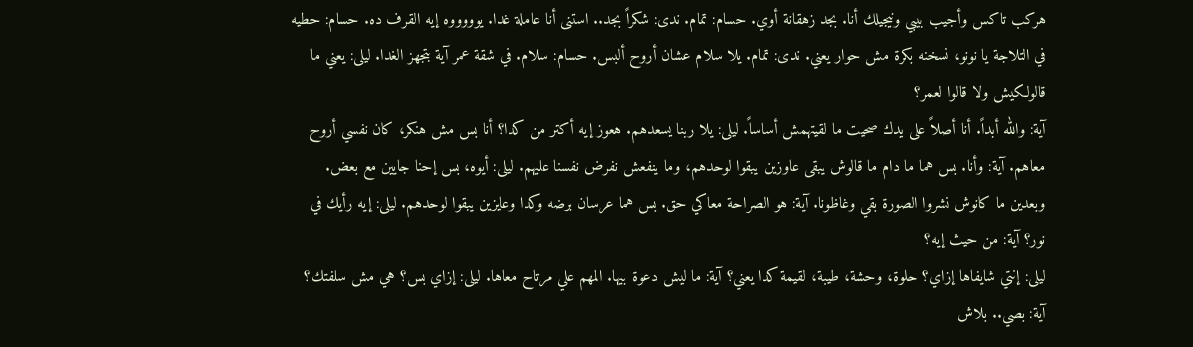هركب تاكس وأجيب بيبي ونيجيلك أنا. بجد زهقانة أوي. حسام: تمام. ندى: شكراً بجد.. استنى أنا عاملة غدا. يوووووه إيه القرف ده. حسام: حطيه في التلاجة يا نونو، نسخنه بكرة مش حوار يعني. ندى: تمام. يلا سلام عشان أروح ألبس. حسام: سلام. في شقة عمر آية بتجهز الغدا. ليلى: يعني ما قالولكيش ولا قالوا لعمر؟
آية: والله أبداً. أنا أصلاً على يدك صحيت ما لقيتهمش أساساً. ليلى: يلا ربنا يسعدهم. هعوز إيه أكتر من كدا؟ أنا بس مش هنكر، كان نفسي أروح معاهم. آية: وأنا. بس هما ما دام ما قالوش يبقى عاوزين يبقوا لوحدهم، وما ينفعش نفرض نفسنا عليهم. ليلى: أيوه، بس إحنا جايين مع بعض. وبعدين ما كانوش نشروا الصورة بقي وغاظونا. آية: هو الصراحة معاكي حق. بس هما عرسان برضه وكدا وعايزين يبقوا لوحدهم. ليلى: إيه رأيك في نور؟ آية: من حيث إيه؟
ليلى: إنتي شايفاها إزاي؟ حلوة، وحشة، طيبة، لقيمة كدا يعني؟ آية: ما ليش دعوة بيها. المهم علي مرتاح معاها. ليلى: إزاي بس؟ هي مش سلفتك؟ آية: بصي.. بلاش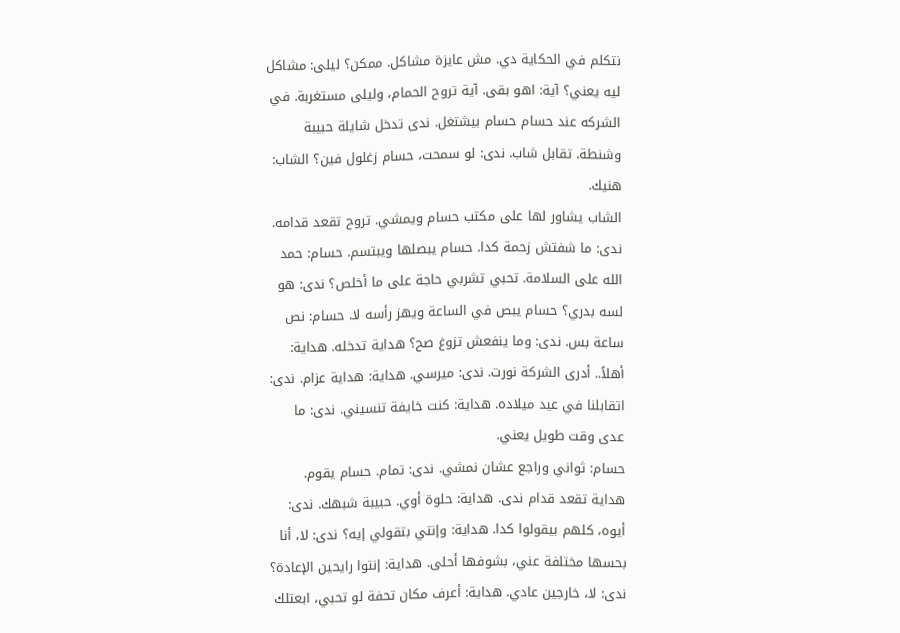نتكلم في الحكاية دي. مش عايزة مشاكل. ممكن؟ ليلى: مشاكل ليه يعني؟ آية: اهو بقى. آية تروح الحمام، وليلى مستغربة. في الشركه عند حسام حسام بيشتغل. ندى تدخل شايلة حبيبة وشنطة. تقابل شاب. ندى: لو سمحت، حسام زغلول فين؟ الشاب: هنيك.
الشاب يشاور لها على مكتب حسام ويمشي. تروح تقعد قدامه. ندى: ما شفتش زحمة كدا. حسام يبصلها ويبتسم. حسام: حمد الله على السلامة. تحبي تشربي حاجة على ما أخلص؟ ندى: هو لسه بدري؟ حسام يبص في الساعة ويهز رأسه لا. حسام: نص ساعة بس. ندى: وما ينفعش تزوغ صح؟ هداية تدخله. هداية: أهلاً.. أدرى الشركة نورت. ندى: ميرسي. هداية: هداية عزام. ندى: اتقابلنا في عيد ميلاده. هداية: كنت خايفة تنسيني. ندى: ما عدى وقت طويل يعني.
حسام: ثواني وراجع عشان نمشي. ندى: تمام. حسام يقوم. هداية تقعد قدام ندى. هداية: حلوة أوي. حبيبة شبهك. ندى: أيوه، كلهم بيقولوا كدا. هداية: وإنتي بتقولي إيه؟ ندى: لا، أنا بحسها مختلفة عني، بشوفها أحلى. هداية: إنتوا رايحين الإعادة؟ ندى: لا، خارجين عادي. هداية: أعرف مكان تحفة لو تحبي، ابعتلك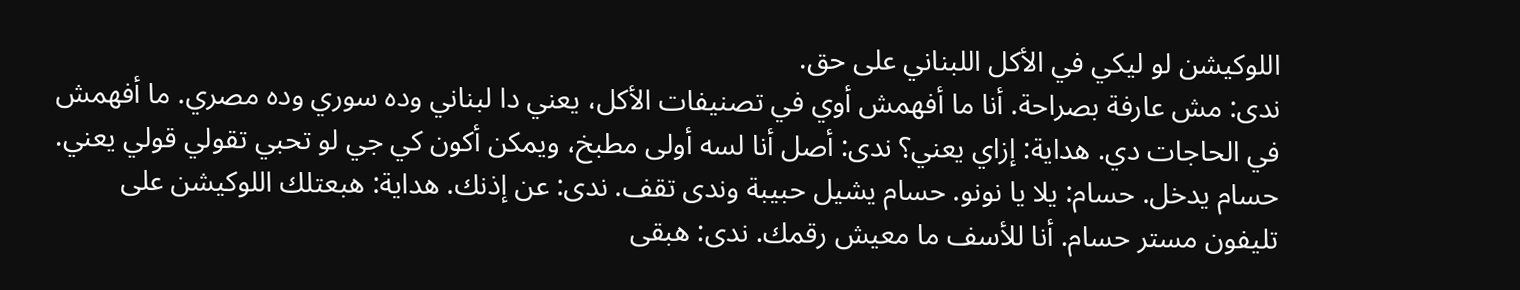اللوكيشن لو ليكي في الأكل اللبناني على حق.
ندى: مش عارفة بصراحة. أنا ما أفهمش أوي في تصنيفات الأكل، يعني دا لبناني وده سوري وده مصري. ما أفهمش في الحاجات دي. هداية: إزاي يعني؟ ندى: أصل أنا لسه أولى مطبخ، ويمكن أكون كي جي لو تحبي تقولي قولي يعني. حسام يدخل. حسام: يلا يا نونو. حسام يشيل حبيبة وندى تقف. ندى: عن إذنك. هداية: هبعتلك اللوكيشن على تليفون مستر حسام. أنا للأسف ما معيش رقمك. ندى: هبقى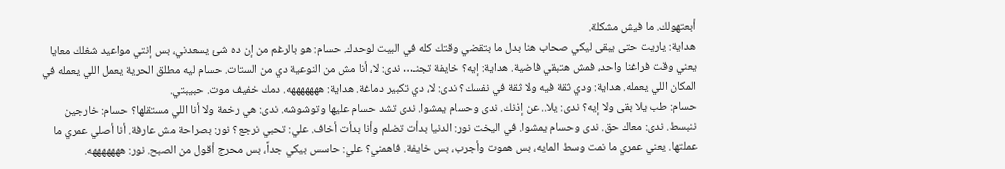أبعتهولك. ما فيش مشكلة.
هداية: ياريت حتى يبقى ليكي صحاب هنا بدل ما بتقضي وقتك كله في البيت لوحدك. حسام: هو بالرغم من إن ده شئ يسعدني، بس إنتي مواعيد شغلك معايا يعني وقت فراغنا واحد، فمش هتبقي فاضية. هداية: إيه؟ خايفة تجنـ… ندى: لا، أنا مش من النوعية دي من الستات. حسام ليه مطلق الحرية يعمل اللي يعمله في المكان اللي يعمله. هداية: ودي ثقة فيه ولا ثقة في نفسك؟ ندى: لا، دي تكبير دماغة. هداية: هههههههه. دمك خفيف موت. حبيبتي.
حسام: طب يلا بقى ولا إيه؟ ندى: يلا.. عن إذنك. ندى وحسام يمشوا. ندى تشد حسام عليها وتوشوشه. ندى: هي رخمة ولا أنا اللي مستقلها؟ حسام: خارجين ننبسط. ندى: معاك حق. ندى وحسام يمشوا. في اليخت نور: الدنيا بدأت تضلم وأنا بدأت أخاف. علي: تحبي نرجع؟ نور: بصراحة مش عارفة. أنا أصلي عمري ما عملتها. يعني عمري ما نمت وسط المايه، بس هموت وأجرب، بس خايفة. فاهمني؟ علي: حاسس بيكي جداً، بس محرج أقول من الصبح. نور: هههههههه.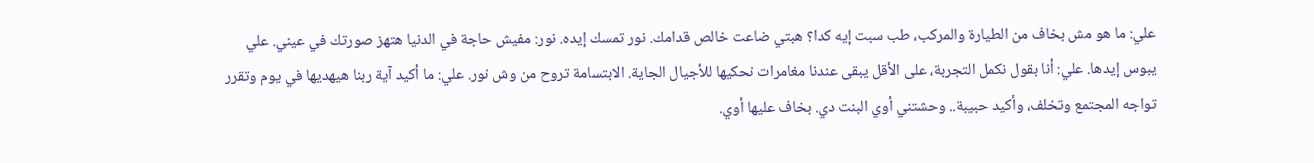علي: ما هو مش بخاف من الطيارة والمركب، طب سبت إيه كدا؟ هبتي ضاعت خالص قدامك. نور تمسك إيده. نور: مفيش حاجة في الدنيا هتهز صورتك في عيني. علي يبوس إيدها. علي: أنا بقول نكمل التجربة، على الأقل يبقى عندنا مغامرات نحكيها للأجيال الجاية. الابتسامة تروح من وش نور. علي: ما أكيد آية ربنا هيهديها في يوم وتقرر تواجه المجتمع وتخلف، وأكيد حبيبة.. وحشتني أوي البنت دي. بخاف عليها أوي.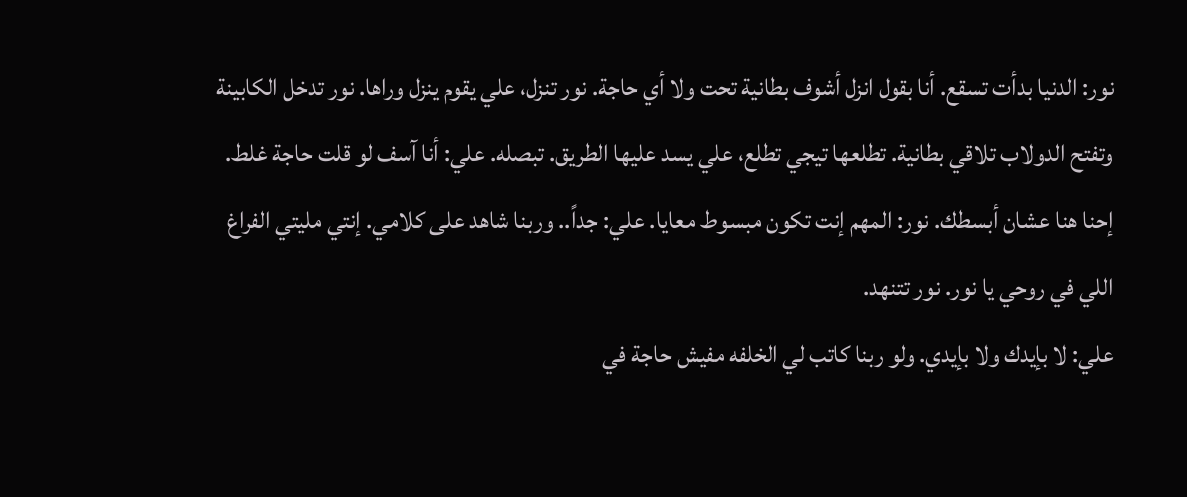نور: الدنيا بدأت تسقع. أنا بقول انزل أشوف بطانية تحت ولا أي حاجة. نور تنزل، علي يقوم ينزل وراها. نور تدخل الكابينة وتفتح الدولاب تلاقي بطانية. تطلعها تيجي تطلع، علي يسد عليها الطريق. تبصله. علي: أنا آسف لو قلت حاجة غلط. إحنا هنا عشان أبسطك. نور: المهم إنت تكون مبسوط معايا. علي: جداً.. وربنا شاهد على كلامي. إنتي مليتي الفراغ اللي في روحي يا نور. نور تتنهد.
علي: لا بإيدك ولا بإيدي. ولو ربنا كاتب لي الخلفه مفيش حاجة في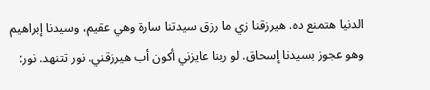الدنيا هتمنع ده. هيرزقنا زي ما رزق سيدتنا سارة وهي عقيم، وسيدنا إبراهيم وهو عجوز بسيدنا إسحاق. لو ربنا عايزني أكون أب هيرزقني. نور تتنهد. نور: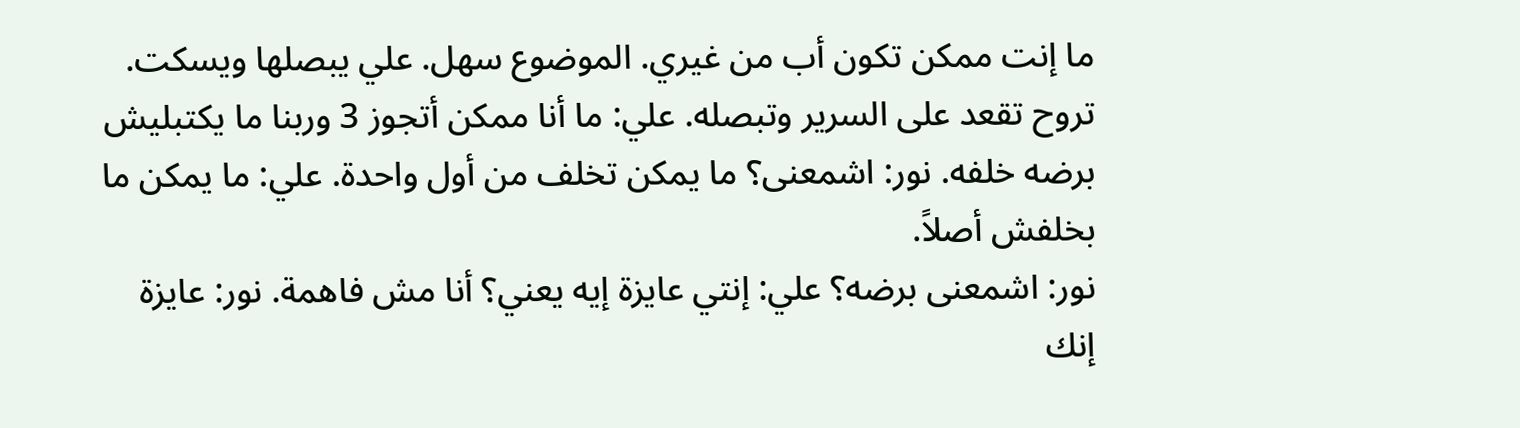ما إنت ممكن تكون أب من غيري. الموضوع سهل. علي يبصلها ويسكت. تروح تقعد على السرير وتبصله. علي: ما أنا ممكن أتجوز 3 وربنا ما يكتبليش برضه خلفه. نور: اشمعنى؟ ما يمكن تخلف من أول واحدة. علي: ما يمكن ما بخلفش أصلاً.
نور: اشمعنى برضه؟ علي: إنتي عايزة إيه يعني؟ أنا مش فاهمة. نور: عايزة إنك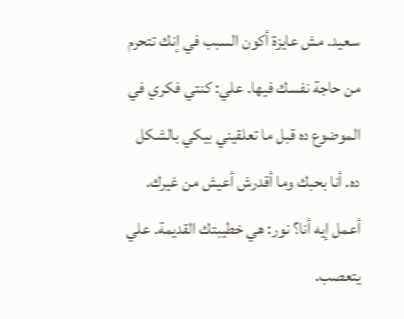سعيد. مش عايزة أكون السبب في إنك تتحرم من حاجة نفسك فيها. علي: كنتي فكري في الموضوع ده قبل ما تعلقيني بيكي بالشكل ده. أنا بحبك وما أقدرش أعيش من غيرك. أعمل إيه أنا؟ نور: هي خطيبتك القديمة. علي يتعصب.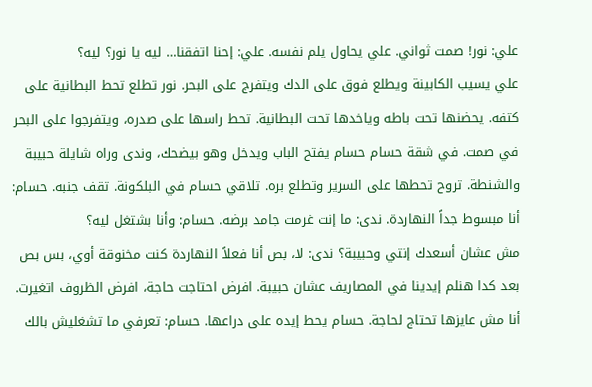علي: نور! صمت ثواني. علي يحاول يلم نفسه. علي: إحنا اتفقنا… ليه يا نور؟ ليه؟
علي يسيب الكابينة ويطلع فوق على الدك ويتفرج على البحر. نور تطلع تحط البطانية على كتفه. يحضنها تحت باطه وياخدها تحت البطانية. تحط راسها على صدره، ويتفرجوا على البحر في صمت. في شقة حسام حسام يفتح الباب ويدخل وهو بيضحك، وندى وراه شايلة حبيبة والشنطة. تروح تحطها على السرير وتطلع بره. تلاقي حسام في البلكونة. تقف جنبه. حسام: أنا مبسوط جداً النهاردة. ندى: ما إنت غرمت جامد برضه. حسام: وأنا بشتغل ليه؟
مش عشان أسعدك إنتي وحبيبة؟ ندى: لا، بص أنا فعلاً النهاردة كنت مخنوقة أوي، بس بص بعد كدا هنلم إيدينا في المصاريف عشان حبيبة. افرض احتاجت حاجة، افرض الظروف اتغيرت. أنا مش عايزها تحتاج لحاجة. حسام يحط إيده على دراعها. حسام: تعرفي ما تشغليش بالك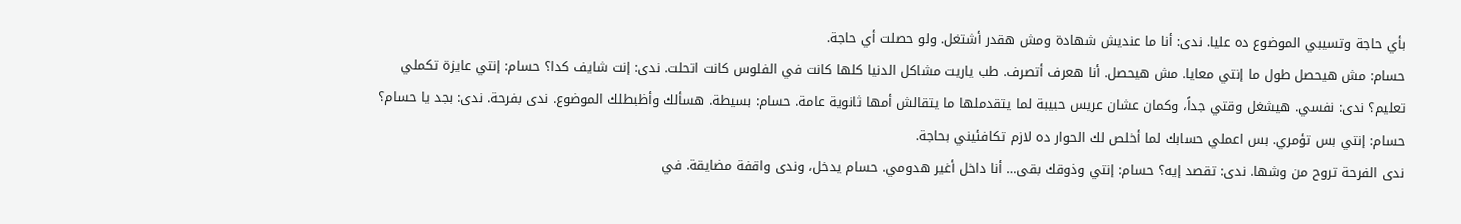بأي حاجة وتسيبي الموضوع ده عليا. ندى: أنا ما عنديش شهادة ومش هقدر أشتغل. ولو حصلت أي حاجة.
حسام: مش هيحصل طول ما إنتي معايا. مش هيحصل. أنا هعرف أتصرف. طب ياريت مشاكل الدنيا كلها كانت في الفلوس كانت اتحلت. ندى: إنت شايف كدا؟ حسام: إنتي عايزة تكملي تعليم؟ ندى: نفسي. هيشغل وقتي جداً، وكمان عشان عريس حبيبة لما يتقدملها ما يتقالش أمها ثانوية عامة. حسام: بسيطة. هسألك وأظبطلك الموضوع. ندى بفرحة. ندى: بجد يا حسام؟ حسام: إنتي بس تؤمري. بس اعملي حسابك لما أخلص لك الحوار ده لازم تكافئيني بحاجة.
ندى الفرحة تروح من وشها. ندى: تقصد إيه؟ حسام: إنتي وذوقك بقى… أنا داخل أغير هدومي. حسام يدخل، وندى واقفة مضايقة. في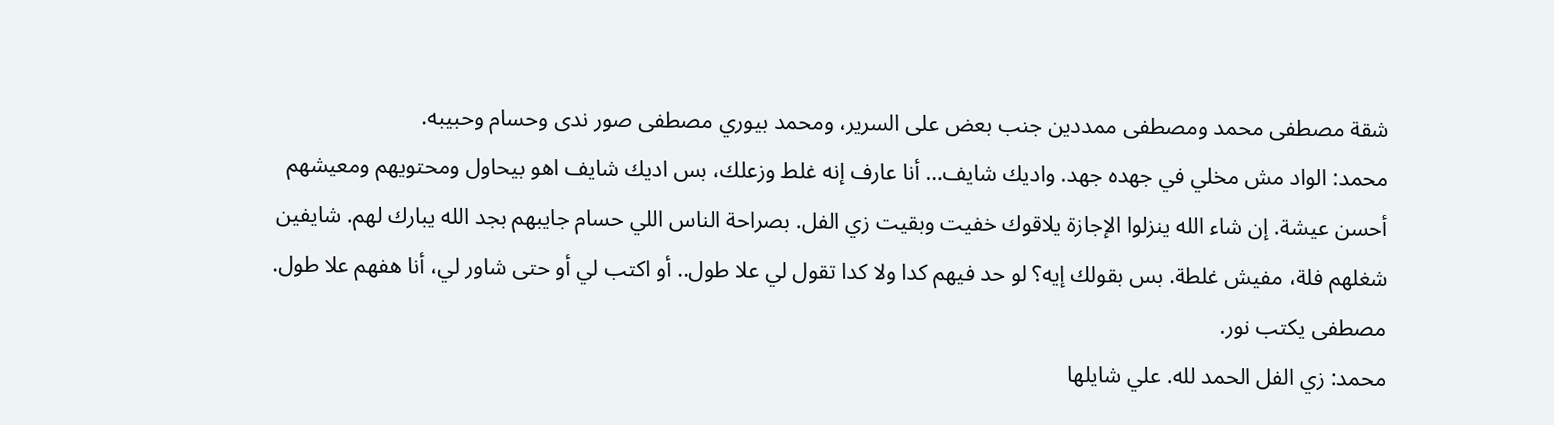شقة مصطفى محمد ومصطفى ممددين جنب بعض على السرير، ومحمد بيوري مصطفى صور ندى وحسام وحبيبه.
محمد: الواد مش مخلي في جهده جهد. واديك شايف… أنا عارف إنه غلط وزعلك، بس اديك شايف اهو بيحاول ومحتويهم ومعيشهم أحسن عيشة. إن شاء الله ينزلوا الإجازة يلاقوك خفيت وبقيت زي الفل. بصراحة الناس اللي حسام جايبهم بجد الله يبارك لهم. شايفين شغلهم فلة، مفيش غلطة. بس بقولك إيه؟ لو حد فيهم كدا ولا كدا تقول لي علا طول.. أو اكتب لي أو حتى شاور لي، أنا هفهم علا طول. مصطفى يكتب نور.
محمد: زي الفل الحمد لله. علي شايلها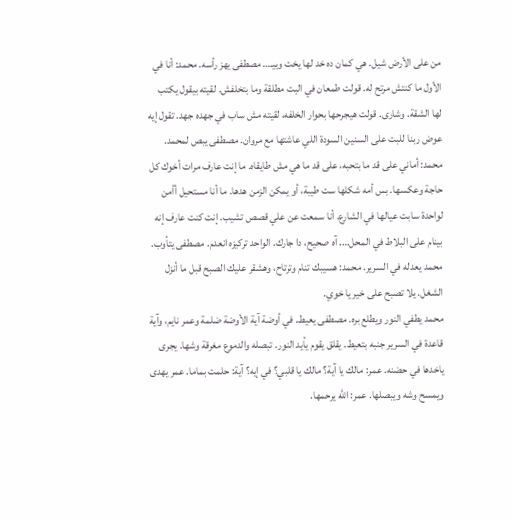من على الأرض شيل. هي كمان ده خد لها يخت وبيـ… مصطفى يهز رأسه. محمد: أنا في الأول ما كنتش مرتح له. قولت طمعان في البت مطلقة وما بتخلفش. لقيته بيقول يكتب لها الشقة. وشارى. قولت هيجرحها بحوار الخلفه، لقيته مش ساب في جهده جهد. تقول إيه عوض ربنا للبت على السنين السودة اللي عاشتها مع مروان. مصطفى يبص لمحمد.
محمد: أماني على قد ما بتحبه، على قد ما هي مش طايقاه. ما إنت عارف مرات أخوك كل حاجة وعكسها. بس أمه شكلها ست طيبة، أو يمكن الزمن هدها. ما أنا مستحيل أأمن لواحدة سابت عيالها في الشارع. أنا سمعت عن علي قصص تشيب. إنت كنت عارف إنه بينام على البلاط في المحل…. آه صحيح، دا جارك. الواحد تركيزه انعدم. مصطفى يتأوب. محمد يعدله في السرير. محمد: هسيبك تنام وترتاح، وهشقر عليك الصبح قبل ما أنزل الشغل. يلا تصبح على خير يا خوي.
محمد يطفي النور ويطلع بره. مصطفى يعيط. في أوضة آية الأوضة ضلمة وعمر نايم، وآية قاعدة في السرير جنبه بتعيط. يقلق يقوم يأيد النور. تبصله والدموع مغرقة وشها. يجرى ياخدها في حضنه. عمر: مالك يا آية؟ مالك يا قلبي؟ في إيه؟ آية: حلمت بماما. عمر يهدى ويمسح وشه ويبصلها. عمر: الله يرحمها.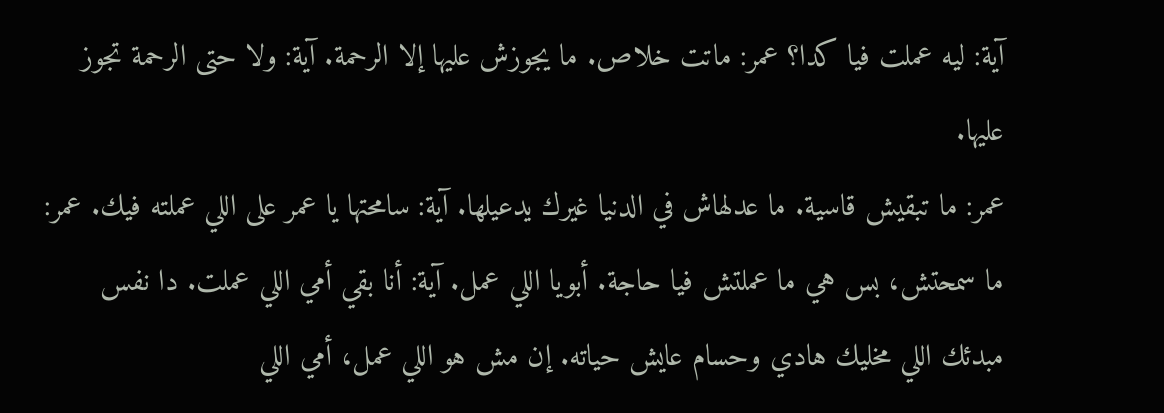آية: ليه عملت فيا كدا؟ عمر: ماتت خلاص. ما يجوزش عليها إلا الرحمة. آية: ولا حتى الرحمة تجوز عليها.
عمر: ما تبقيش قاسية. ما عدلهاش في الدنيا غيرك يدعيلها. آية: سامحتها يا عمر على اللي عملته فيك. عمر: ما سمحتش، بس هي ما عملتش فيا حاجة. أبويا اللي عمل. آية: أنا بقي أمي اللي عملت. دا نفس مبدئك اللي مخليك هادي وحسام عايش حياته. إن مش هو اللي عمل، أمي اللي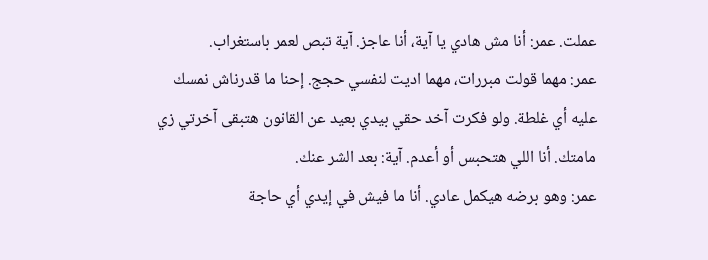عملت. عمر: أنا مش هادي يا آية، أنا عاجز. آية تبص لعمر باستغراب.
عمر: مهما قولت مبررات، مهما اديت لنفسي حجج. إحنا ما قدرناش نمسك عليه أي غلطة. ولو فكرت آخد حقي بيدي بعيد عن القانون هتبقى آخرتي زي مامتك. أنا اللي هتحبس أو أعدم. آية: بعد الشر عنك.
عمر: وهو برضه هيكمل عادي. أنا ما فيش في إيدي أي حاجة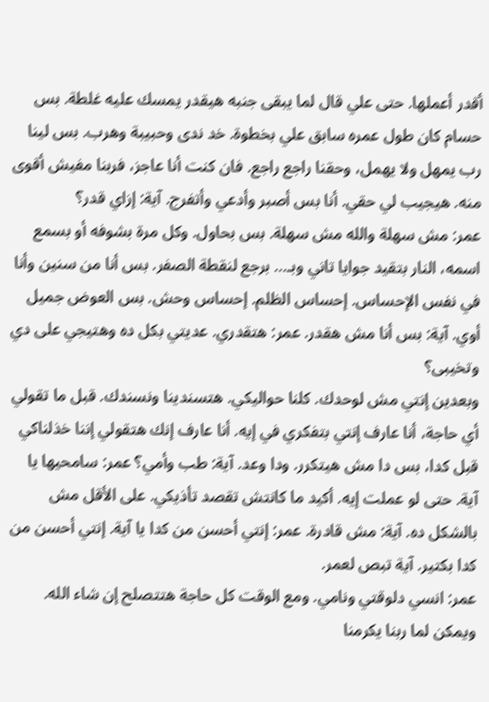أقدر أعملها. حتى علي قال لما يبقى جنبه هيقدر يمسك عليه غلطة. بس حسام كان طول عمره سابق علي بخطوة. خد ندى وحبيبة وهرب. بس لينا رب يمهل ولا يهمل، وحقنا راجع راجع. فان كنت أنا عاجز، فربنا مفيش أقوى منه. هيجيب لي حقي. أنا بس أصبر وأدعي وأتفرج. آية: إزاي قدر؟
عمر: مش سهلة والله مش سهلة. بس بحاول. وكل مرة بشوفه أو بسمع اسمه، النار بتقيد جوايا تاني وبـ… برجع لنقطة الصفر. بس أنا من سنين وأنا في نفس الإحساس. إحساس الظلم. إحساس وحش. بس العوض جميل أوي. آية: بس أنا مش هقدر. عمر: هتقدري. عديتي بكل ده وهتيجي على دي وتخيبى؟
وبعدين إنتي مش لوحدك. كلنا حواليكي. هتسندينا ونسندك. قبل ما تقولي أي حاجة، أنا عارف إنتي بتفكري في إيه. أنا عارف إنك هتقولي إننا خذلناكي قبل كدا، بس دا مش هيتكرر. ودا وعد. آية: طب وأمي؟ عمر: سامحيها يا آية. حتى لو عملت إيه. أكيد ما كانتش تقصد تأذيكي. على الأقل مش بالشكل ده. آية: مش قادرة. عمر: إنتي أحسن من كدا يا آية. إنتي أحسن من كدا بكتير. آية تبص لعمر.
عمر: انسي دلوقتي ونامي. ومع الوقت كل حاجة هتتصلح إن شاء الله. ويمكن لما ربنا يكرمنا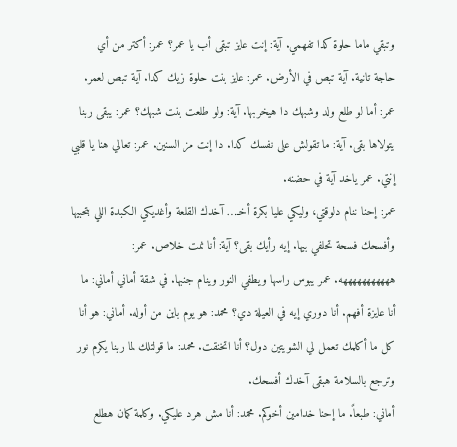وتبقي ماما حلوة كدا تفهمي. آية: إنت عايز تبقى أب يا عمر؟ عمر: أكتر من أي حاجة تانية. آية تبص في الأرض. عمر: عايز بنت حلوة زيك كدا. آية تبص لعمر. عمر: أما لو طلع ولد وشبهك دا هيخربها. آية: ولو طلعت بنت شبهك؟ عمر: يبقى ربنا يتولاها بقى. آية: ما تقولش على نفسك كدا. دا إنت مز السنين. عمر: تعالي هنا يا قلبي إنتي. عمر ياخد آية في حضنه.
عمر: إحنا ننام دلوقتي، وليكي عليا بكرة أخـ… آخدك القلعة وأغديكي الكبدة اللي بتحبيها وأفسحك فسحة تحلفي بيها. إيه رأيك بقى؟ آية: أنا نمت خلاص. عمر: هههههههههههه. عمر يبوس راسها ويطفي النور وينام جنبها. في شقة أماني أماني: ما أنا عايزة أفهم. أنا دوري إيه في العيلة دي؟ محمد: هو يوم باين من أوله. أماني: هو أنا كل ما أكلمك تعمل لي الشويتين دول؟ أنا اتخنقت. محمد: ما قولتلك لما ربنا يكرم نور وترجع بالسلامة هبقى آخدك أفسحك.
أماني: طبعاً. ما إحنا خدامين أخوكم. محمد: أنا مش هرد عليكي. وكلمة كمان هطلع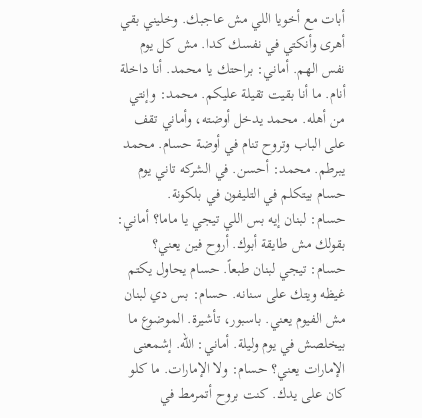أبات مع أخويا اللي مش عاجبك. وخليني بقي أهرى وأنكتي في نفسك كدا. مش كل يوم نفس الهم. أماني: براحتك يا محمد. أنا داخلة أنام. ما أنا بقيت تقيلة عليكم. محمد: وإنتي من أهله. محمد يدخل أوضته، وأماني تقف على الباب وتروح تنام في أوضة حسام. محمد يبرطم. محمد: أحسن. في الشركه تاني يوم حسام بيتكلم في التليفون في بلكونة.
حسام: لبنان إيه بس اللي تيجي يا ماما؟ أماني: بقولك مش طايقة أبوك. أروح فين يعني؟ حسام: تيجي لبنان طبعاً. حسام يحاول يكتم غيظه ويتك على سنانه. حسام: بس دي لبنان مش الفيوم يعني. باسبور، تأشيرة. الموضوع ما بيخلصش في يوم وليلة. أماني: الله. إشمعنى الإمارات يعني؟ حسام: ولا الإمارات. ما كلو كان على يدك. كنت بروح أتمرمط في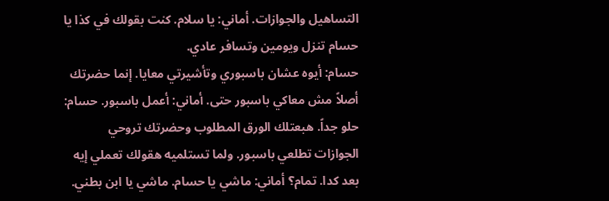التساهيل والجوازات. أماني: يا سلام. كنت بقولك في كذا يا حسام تنزل ويومين وتسافر عادي.
حسام: أيوه عشان باسبوري وتأشيرتي معايا. إنما حضرتك أصلاً مش معاكي باسبور حتى. أماني: أعمل باسبور. حسام: حلو جداً. هبعتلك الورق المطلوب وحضرتك تروحي الجوازات تطلعي باسبور. ولما تستلميه هقولك تعملي إيه بعد كدا. تمام؟ أماني: ماشي يا حسام. ماشي يا ابن بطني.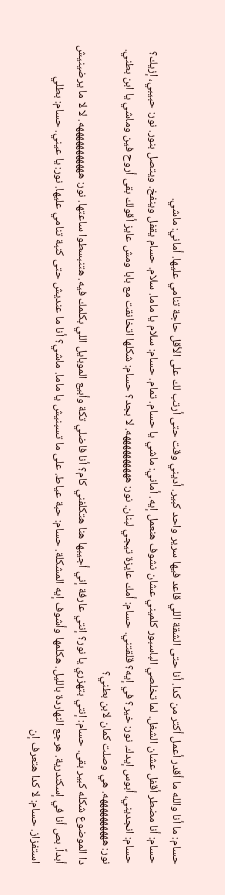حسام: ما أنا والله ما أقدر أعمل أكتر من كدا. أنا حتى الشقة اللي قاعد فيها سرير واحد كبير. أديني وقت حتى أرتب لك على الأقل حاجة تنامي عليها. أماني: ماشي.
حسام: أنا مضطر أقفل عشان الشغل. لما تخلصي الباسبور كلميني عشان نشوف هنعمل إيه. أماني: ماشي يا حسام. تمام. حسام: سلام يا ماما. سلام. حسام يقفل وينفخ. ويتصل بنور. نور: حبيبي، إزيك؟ حسام: انجديني، أبوس إيدك. نور: خير؟ في إيه؟ قلقتني. حسام: أمك عايزة تيجي لبنان. نور: ههههههههههه. لا بجد؟ حسام: شكلها اتخانقت مع بابا ومش عايز أقولك بقى أروح فين وماشي يا ابن بطني. نور: ههههههههههه. هي وصلت كمان لابن بطني؟
دا الموضوع شكله كبير بقى. حسام: إنتي بتهزري يا نور؟ إنتي عارفة إني أجيبها هنا هتكلفني كام؟ أنا فاضلي تكة وأبيع الموبايل اللي بكلمك فيه. هتنبسطوا ساعتها. نور: هههههههههههه. لا لا ما يرضينيش أبداً. بص أنا في إسكندرية. هرجع النهاردة بالليل. هكلمها وأشوف إيه المشكلة. حسام: حبة عياط. على ما تسبنيش يا ماما. ماشي؟ أنا ما عنديش حتى كنبة تنامي عليها. نور: يا عيني. حسام: بطلي استفزاز. حسام: لا كدا هتعرف إن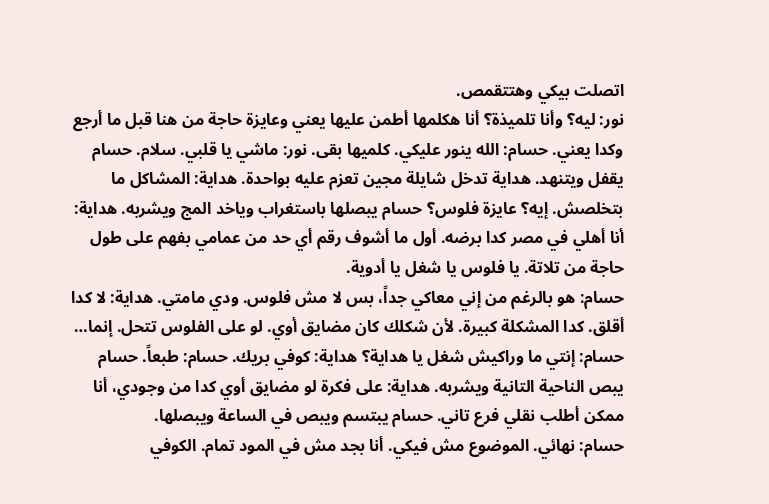اتصلت بيكي وهتتقمص.
نور: ليه؟ وأنا تلميذة؟ أنا هكلمها أطمن عليها يعني وعايزة حاجة من هنا قبل ما أرجع وكدا يعني. حسام: الله ينور عليكي. كلميها بقى. نور: ماشي يا قلبي. سلام. حسام يقفل ويتنهد. هداية تدخل شايلة مجين تعزم عليه بواحدة. هداية: المشاكل ما بتخلصش. إيه؟ عايزة فلوس؟ حسام يبصلها باستغراب وياخد المج ويشربه. هداية: أنا أهلي في مصر كدا برضه. أول ما أشوف رقم أي حد من عمامي بفهم على طول حاجة من تلاتة. يا فلوس يا شغل يا أدوية.
حسام: هو بالرغم من إني معاكي جداً، بس لا مش فلوس. ودي مامتي. هداية: لا كدا أقلق. كدا المشكلة كبيرة. لأن شكلك كان مضايق أوي. لو على الفلوس تتحل. إنما… حسام: إنتي ما وراكيش شغل يا هداية؟ هداية: كوفي بريك. حسام: طبعاً. حسام يبص الناحية التانية ويشربه. هداية: على فكرة لو مضايق أوي كدا من وجودي، أنا ممكن أطلب نقلي فرع تاني. حسام يبتسم ويبص في الساعة ويبصلها.
حسام: نهائي. الموضوع مش فيكي. أنا بجد مش في المود تمام. الكوفي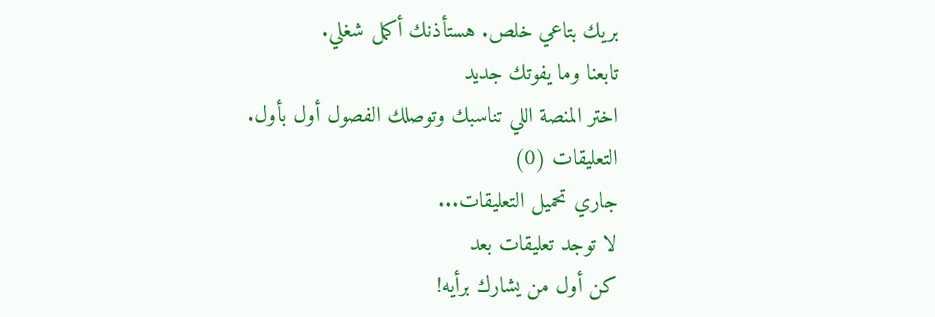بريك بتاعي خلص. هستأذنك أكمل شغلي.
تابعنا وما يفوتك جديد
اختر المنصة اللي تناسبك وتوصلك الفصول أول بأول.
التعليقات (0)
جاري تحميل التعليقات...
لا توجد تعليقات بعد
كن أول من يشارك برأيه!